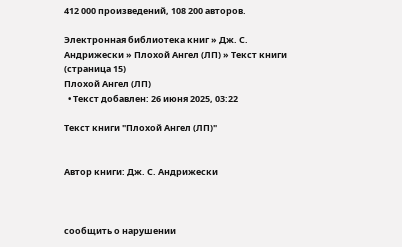412 000 произведений, 108 200 авторов.

Электронная библиотека книг » Дж. С. Андрижески » Плохой Ангел (ЛП) » Текст книги (страница 15)
Плохой Ангел (ЛП)
  • Текст добавлен: 26 июня 2025, 03:22

Текст книги "Плохой Ангел (ЛП)"


Автор книги: Дж. С. Андрижески



сообщить о нарушении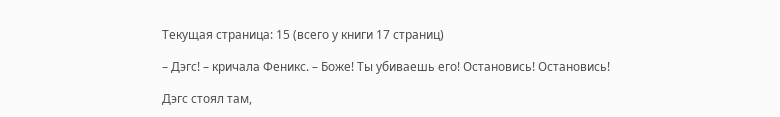Текущая страница: 15 (всего у книги 17 страниц)

– Дэгс! – кричала Феникс. – Боже! Ты убиваешь его! Остановись! Остановись!

Дэгс стоял там,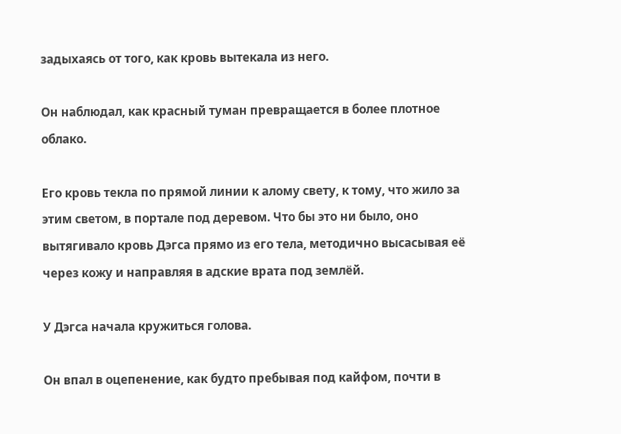задыхаясь от того, как кровь вытекала из него.

Он наблюдал, как красный туман превращается в более плотное облако.

Его кровь текла по прямой линии к алому свету, к тому, что жило за этим светом, в портале под деревом. Что бы это ни было, оно вытягивало кровь Дэгса прямо из его тела, методично высасывая её через кожу и направляя в адские врата под землёй.

У Дэгса начала кружиться голова.

Он впал в оцепенение, как будто пребывая под кайфом, почти в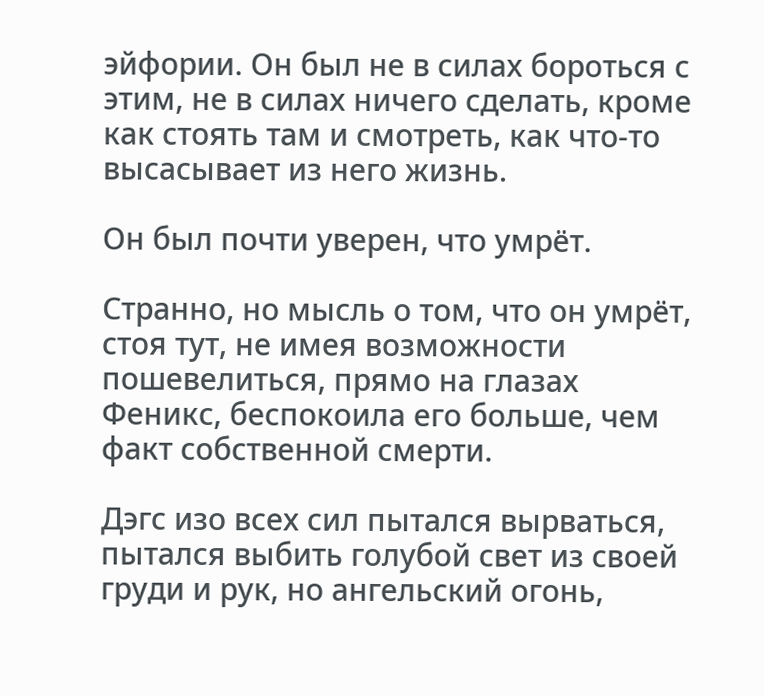эйфории. Он был не в силах бороться с этим, не в силах ничего сделать, кроме как стоять там и смотреть, как что-то высасывает из него жизнь.

Он был почти уверен, что умрёт.

Странно, но мысль о том, что он умрёт, стоя тут, не имея возможности пошевелиться, прямо на глазах Феникс, беспокоила его больше, чем факт собственной смерти.

Дэгс изо всех сил пытался вырваться, пытался выбить голубой свет из своей груди и рук, но ангельский огонь,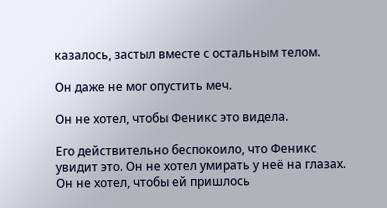казалось, застыл вместе с остальным телом.

Он даже не мог опустить меч.

Он не хотел, чтобы Феникс это видела.

Его действительно беспокоило, что Феникс увидит это. Он не хотел умирать у неё на глазах. Он не хотел, чтобы ей пришлось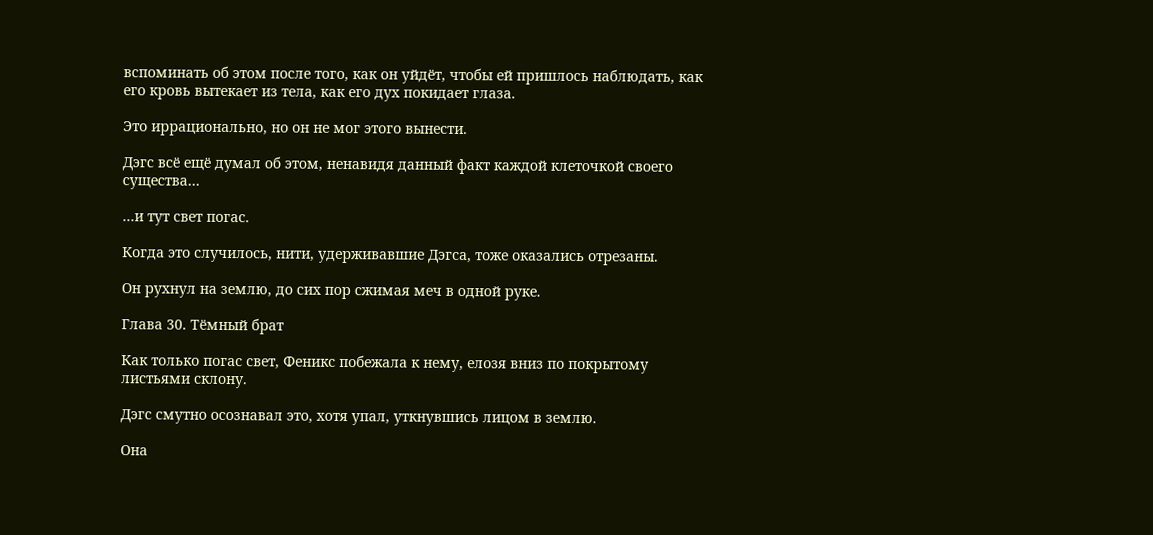вспоминать об этом после того, как он уйдёт, чтобы ей пришлось наблюдать, как его кровь вытекает из тела, как его дух покидает глаза.

Это иррационально, но он не мог этого вынести.

Дэгс всё ещё думал об этом, ненавидя данный факт каждой клеточкой своего существа…

…и тут свет погас.

Когда это случилось, нити, удерживавшие Дэгса, тоже оказались отрезаны.

Он рухнул на землю, до сих пор сжимая меч в одной руке.

Глава 30. Тёмный брат

Как только погас свет, Феникс побежала к нему, елозя вниз по покрытому листьями склону.

Дэгс смутно осознавал это, хотя упал, уткнувшись лицом в землю.

Она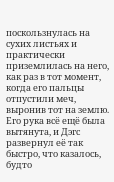поскользнулась на сухих листьях и практически приземлилась на него, как раз в тот момент, когда его пальцы отпустили меч, выронив тот на землю. Его рука всё ещё была вытянута, и Дэгс развернул её так быстро, что казалось, будто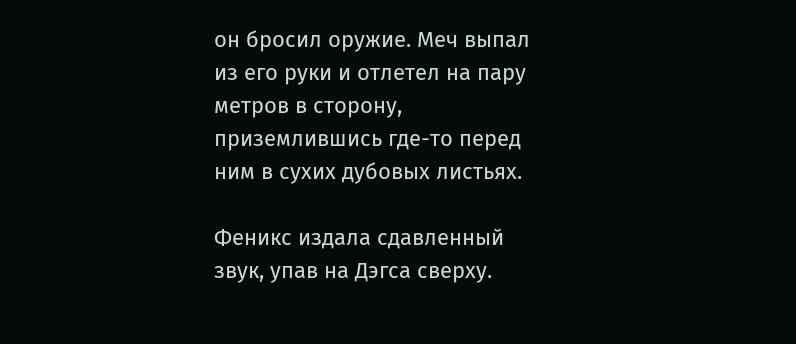он бросил оружие. Меч выпал из его руки и отлетел на пару метров в сторону, приземлившись где-то перед ним в сухих дубовых листьях.

Феникс издала сдавленный звук, упав на Дэгса сверху.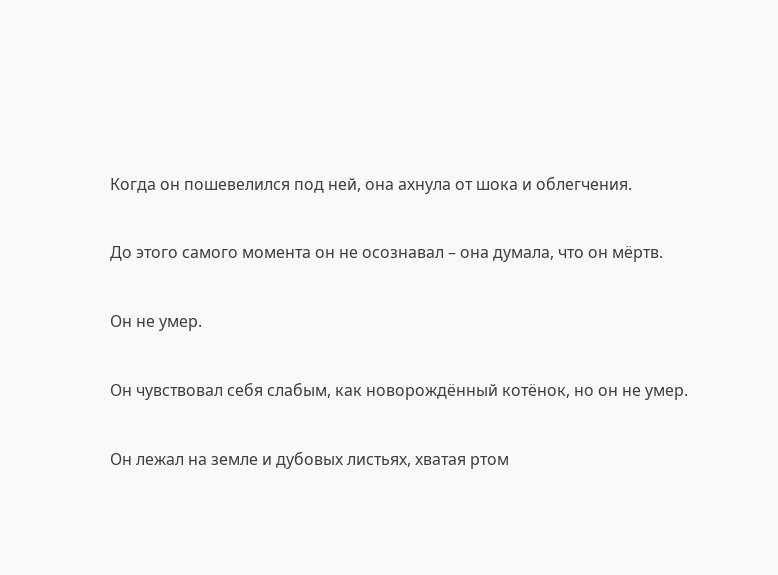Когда он пошевелился под ней, она ахнула от шока и облегчения.

До этого самого момента он не осознавал – она думала, что он мёртв.

Он не умер.

Он чувствовал себя слабым, как новорождённый котёнок, но он не умер.

Он лежал на земле и дубовых листьях, хватая ртом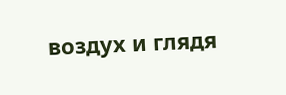воздух и глядя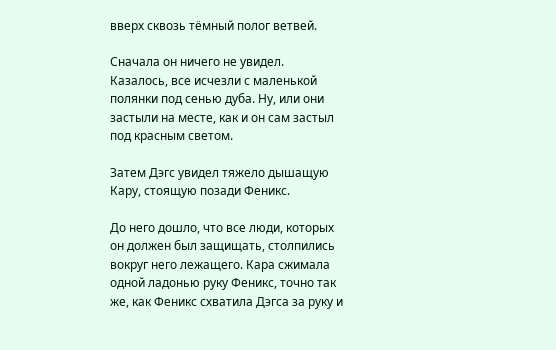вверх сквозь тёмный полог ветвей.

Сначала он ничего не увидел. Казалось, все исчезли с маленькой полянки под сенью дуба. Ну, или они застыли на месте, как и он сам застыл под красным светом.

Затем Дэгс увидел тяжело дышащую Кару, стоящую позади Феникс.

До него дошло, что все люди, которых он должен был защищать, столпились вокруг него лежащего. Кара сжимала одной ладонью руку Феникс, точно так же, как Феникс схватила Дэгса за руку и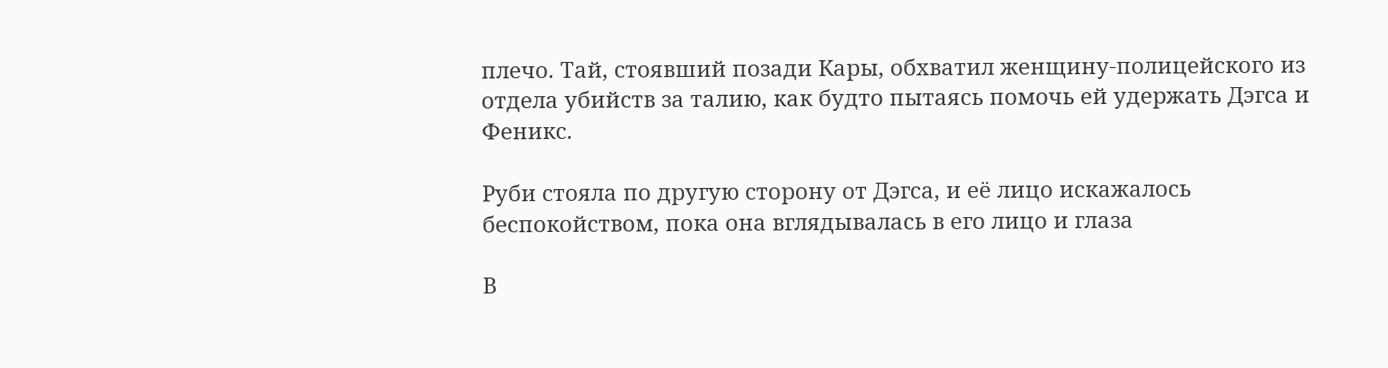плечо. Тай, стоявший позади Кары, обхватил женщину-полицейского из отдела убийств за талию, как будто пытаясь помочь ей удержать Дэгса и Феникс.

Руби стояла по другую сторону от Дэгса, и её лицо искажалось беспокойством, пока она вглядывалась в его лицо и глаза

В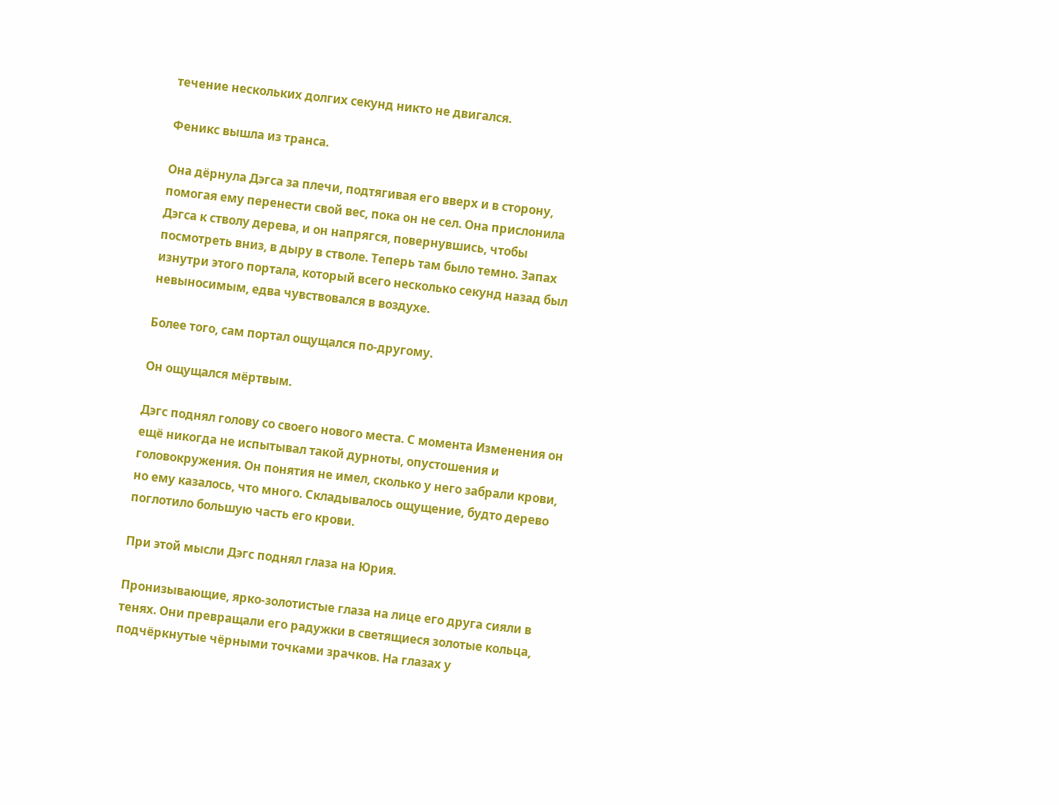течение нескольких долгих секунд никто не двигался.

Феникс вышла из транса.

Она дёрнула Дэгса за плечи, подтягивая его вверх и в сторону, помогая ему перенести свой вес, пока он не сел. Она прислонила Дэгса к стволу дерева, и он напрягся, повернувшись, чтобы посмотреть вниз, в дыру в стволе. Теперь там было темно. Запах изнутри этого портала, который всего несколько секунд назад был невыносимым, едва чувствовался в воздухе.

Более того, сам портал ощущался по-другому.

Он ощущался мёртвым.

Дэгс поднял голову со своего нового места. С момента Изменения он ещё никогда не испытывал такой дурноты, опустошения и головокружения. Он понятия не имел, сколько у него забрали крови, но ему казалось, что много. Складывалось ощущение, будто дерево поглотило большую часть его крови.

При этой мысли Дэгс поднял глаза на Юрия.

Пронизывающие, ярко-золотистые глаза на лице его друга сияли в тенях. Они превращали его радужки в светящиеся золотые кольца, подчёркнутые чёрными точками зрачков. На глазах у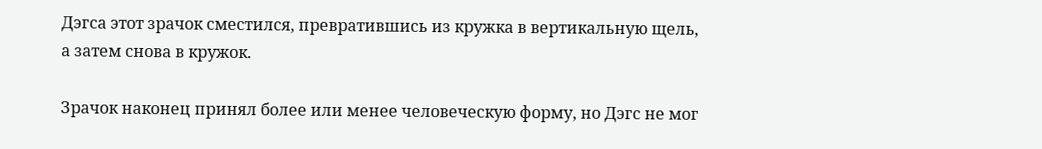Дэгса этот зрачок сместился, превратившись из кружка в вертикальную щель, а затем снова в кружок.

Зрачок наконец принял более или менее человеческую форму, но Дэгс не мог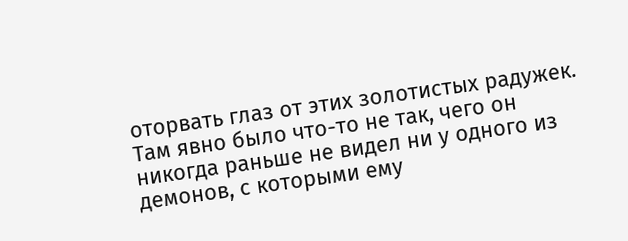оторвать глаз от этих золотистых радужек. Там явно было что-то не так, чего он никогда раньше не видел ни у одного из демонов, с которыми ему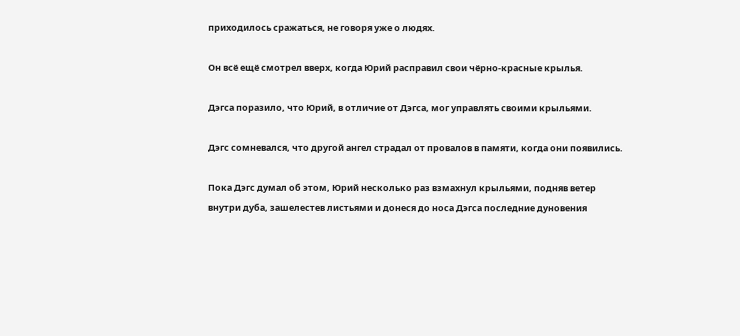приходилось сражаться, не говоря уже о людях.

Он всё ещё смотрел вверх, когда Юрий расправил свои чёрно-красные крылья.

Дэгса поразило, что Юрий, в отличие от Дэгса, мог управлять своими крыльями.

Дэгс сомневался, что другой ангел страдал от провалов в памяти, когда они появились.

Пока Дэгс думал об этом, Юрий несколько раз взмахнул крыльями, подняв ветер внутри дуба, зашелестев листьями и донеся до носа Дэгса последние дуновения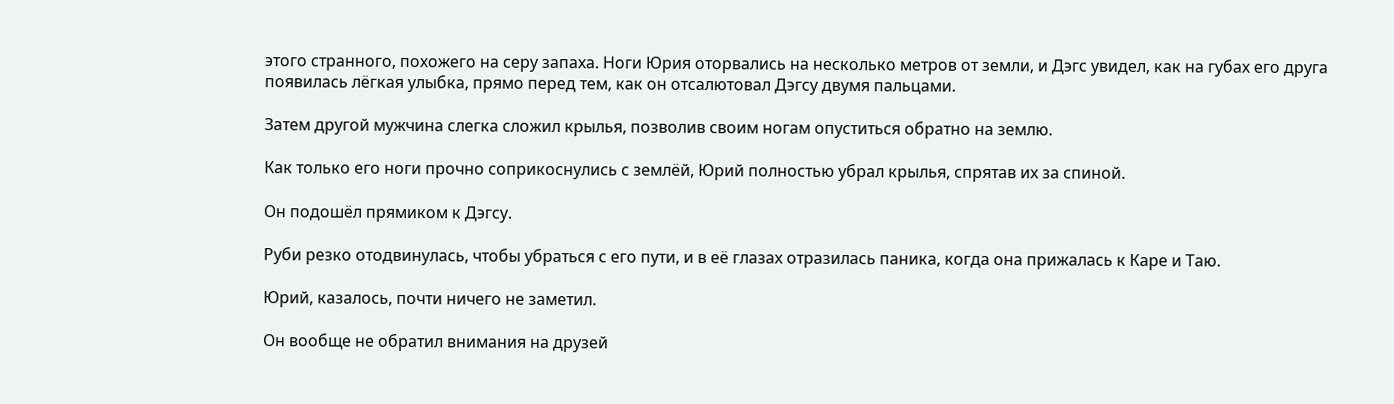этого странного, похожего на серу запаха. Ноги Юрия оторвались на несколько метров от земли, и Дэгс увидел, как на губах его друга появилась лёгкая улыбка, прямо перед тем, как он отсалютовал Дэгсу двумя пальцами.

Затем другой мужчина слегка сложил крылья, позволив своим ногам опуститься обратно на землю.

Как только его ноги прочно соприкоснулись с землёй, Юрий полностью убрал крылья, спрятав их за спиной.

Он подошёл прямиком к Дэгсу.

Руби резко отодвинулась, чтобы убраться с его пути, и в её глазах отразилась паника, когда она прижалась к Каре и Таю.

Юрий, казалось, почти ничего не заметил.

Он вообще не обратил внимания на друзей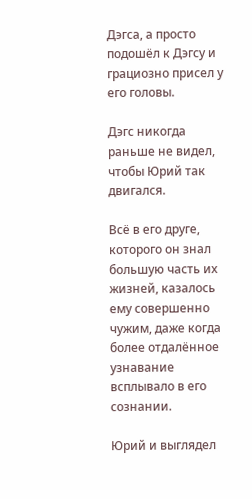Дэгса, а просто подошёл к Дэгсу и грациозно присел у его головы.

Дэгс никогда раньше не видел, чтобы Юрий так двигался.

Всё в его друге, которого он знал большую часть их жизней, казалось ему совершенно чужим, даже когда более отдалённое узнавание всплывало в его сознании.

Юрий и выглядел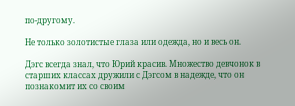по-другому.

Не только золотистые глаза или одежда, но и весь он.

Дэгс всегда знал, что Юрий красив. Множество девчонок в старших классах дружили с Дэгсом в надежде, что он познакомит их со своим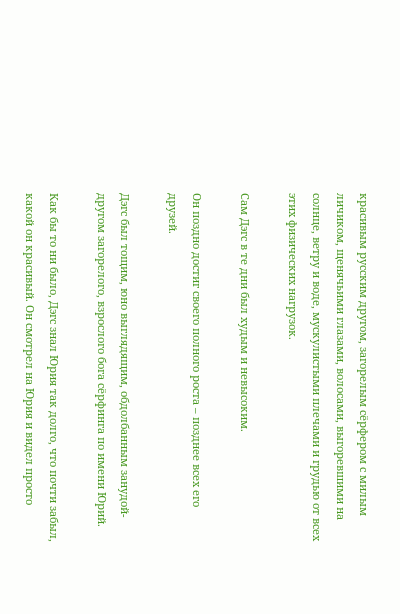красивым русским другом, загорелым сёрфером с милым личиком, щенячьими глазами, волосами, выгоревшими на солнце, ветру и воде, мускулистыми плечами и грудью от всех этих физических нагрузок.

Сам Дэгс в те дни был худым и невысоким.

Он поздно достиг своего полного роста – позднее всех его друзей.

Дэгс был тощим, юно выглядящим, обдолбанным занудой-другом загорелого, взрослого бога сёрфинга по имени Юрий.

Как бы то ни было, Дэгс знал Юрия так долго, что почти забыл, какой он красивый. Он смотрел на Юрия и видел просто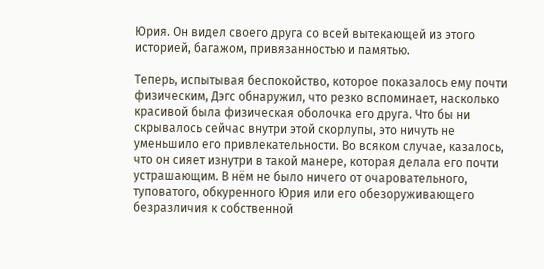Юрия. Он видел своего друга со всей вытекающей из этого историей, багажом, привязанностью и памятью.

Теперь, испытывая беспокойство, которое показалось ему почти физическим, Дэгс обнаружил, что резко вспоминает, насколько красивой была физическая оболочка его друга. Что бы ни скрывалось сейчас внутри этой скорлупы, это ничуть не уменьшило его привлекательности. Во всяком случае, казалось, что он сияет изнутри в такой манере, которая делала его почти устрашающим. В нём не было ничего от очаровательного, туповатого, обкуренного Юрия или его обезоруживающего безразличия к собственной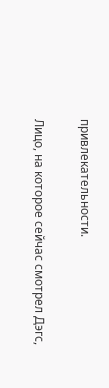привлекательности.

Лицо, на которое сейчас смотрел Дэгс,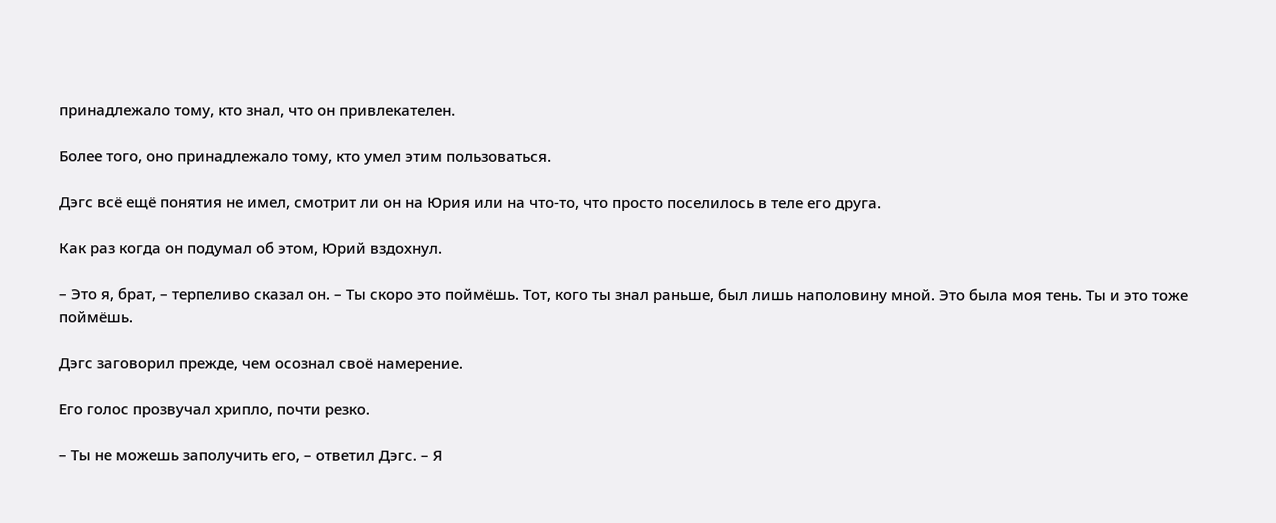принадлежало тому, кто знал, что он привлекателен.

Более того, оно принадлежало тому, кто умел этим пользоваться.

Дэгс всё ещё понятия не имел, смотрит ли он на Юрия или на что-то, что просто поселилось в теле его друга.

Как раз когда он подумал об этом, Юрий вздохнул.

– Это я, брат, – терпеливо сказал он. – Ты скоро это поймёшь. Тот, кого ты знал раньше, был лишь наполовину мной. Это была моя тень. Ты и это тоже поймёшь.

Дэгс заговорил прежде, чем осознал своё намерение.

Его голос прозвучал хрипло, почти резко.

– Ты не можешь заполучить его, – ответил Дэгс. – Я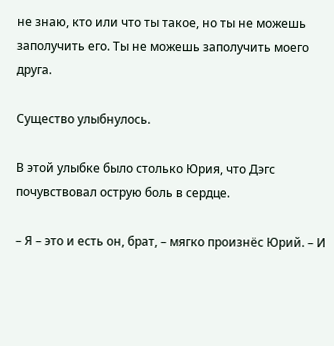не знаю, кто или что ты такое, но ты не можешь заполучить его. Ты не можешь заполучить моего друга.

Существо улыбнулось.

В этой улыбке было столько Юрия, что Дэгс почувствовал острую боль в сердце.

– Я – это и есть он, брат, – мягко произнёс Юрий. – И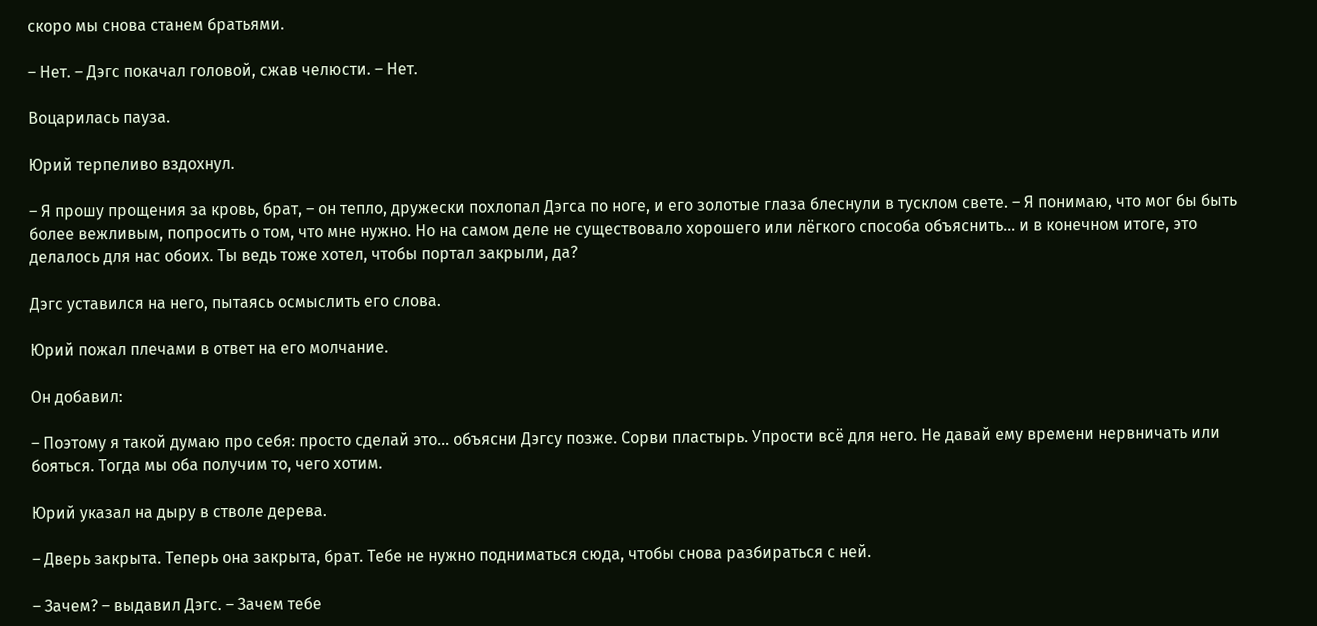скоро мы снова станем братьями.

– Нет. – Дэгс покачал головой, сжав челюсти. – Нет.

Воцарилась пауза.

Юрий терпеливо вздохнул.

– Я прошу прощения за кровь, брат, – он тепло, дружески похлопал Дэгса по ноге, и его золотые глаза блеснули в тусклом свете. – Я понимаю, что мог бы быть более вежливым, попросить о том, что мне нужно. Но на самом деле не существовало хорошего или лёгкого способа объяснить… и в конечном итоге, это делалось для нас обоих. Ты ведь тоже хотел, чтобы портал закрыли, да?

Дэгс уставился на него, пытаясь осмыслить его слова.

Юрий пожал плечами в ответ на его молчание.

Он добавил:

– Поэтому я такой думаю про себя: просто сделай это… объясни Дэгсу позже. Сорви пластырь. Упрости всё для него. Не давай ему времени нервничать или бояться. Тогда мы оба получим то, чего хотим.

Юрий указал на дыру в стволе дерева.

– Дверь закрыта. Теперь она закрыта, брат. Тебе не нужно подниматься сюда, чтобы снова разбираться с ней.

– Зачем? – выдавил Дэгс. – Зачем тебе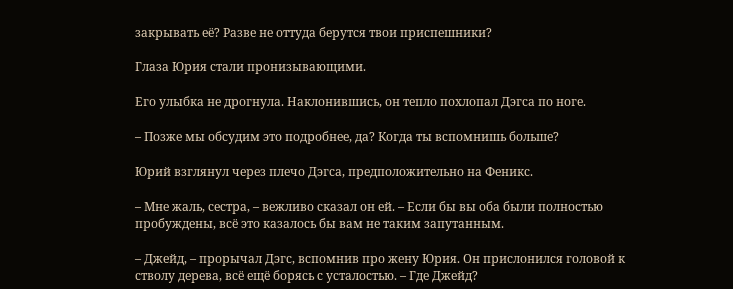закрывать её? Разве не оттуда берутся твои приспешники?

Глаза Юрия стали пронизывающими.

Его улыбка не дрогнула. Наклонившись, он тепло похлопал Дэгса по ноге.

– Позже мы обсудим это подробнее, да? Когда ты вспомнишь больше?

Юрий взглянул через плечо Дэгса, предположительно на Феникс.

– Мне жаль, сестра, – вежливо сказал он ей. – Если бы вы оба были полностью пробуждены, всё это казалось бы вам не таким запутанным.

– Джейд, – прорычал Дэгс, вспомнив про жену Юрия. Он прислонился головой к стволу дерева, всё ещё борясь с усталостью. – Где Джейд?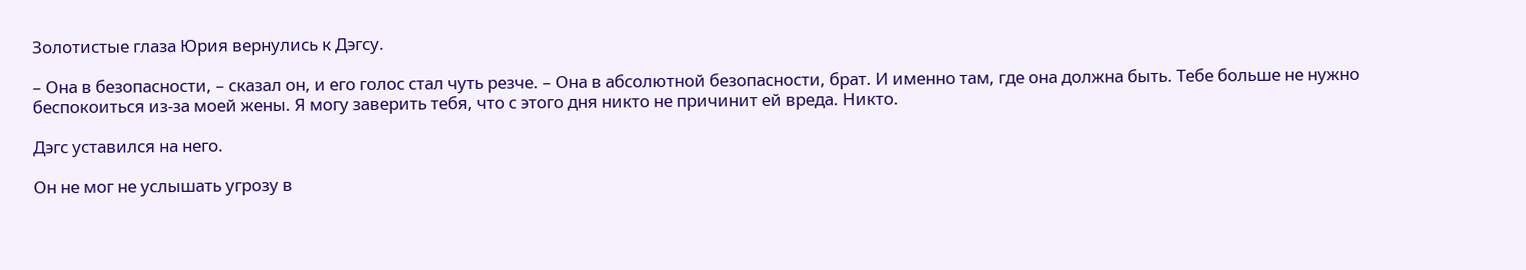Золотистые глаза Юрия вернулись к Дэгсу.

– Она в безопасности, – сказал он, и его голос стал чуть резче. – Она в абсолютной безопасности, брат. И именно там, где она должна быть. Тебе больше не нужно беспокоиться из-за моей жены. Я могу заверить тебя, что с этого дня никто не причинит ей вреда. Никто.

Дэгс уставился на него.

Он не мог не услышать угрозу в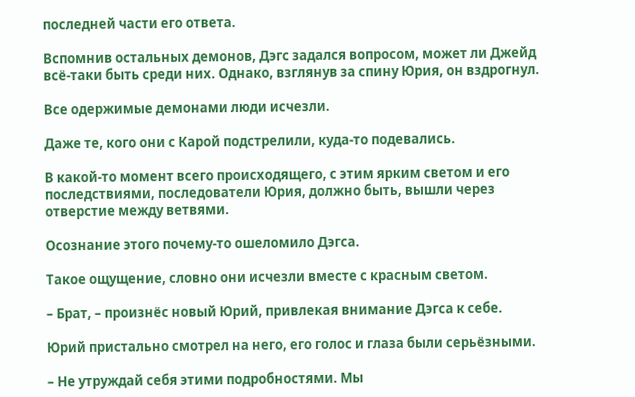последней части его ответа.

Вспомнив остальных демонов, Дэгс задался вопросом, может ли Джейд всё-таки быть среди них. Однако, взглянув за спину Юрия, он вздрогнул.

Все одержимые демонами люди исчезли.

Даже те, кого они с Карой подстрелили, куда-то подевались.

В какой-то момент всего происходящего, с этим ярким светом и его последствиями, последователи Юрия, должно быть, вышли через отверстие между ветвями.

Осознание этого почему-то ошеломило Дэгса.

Такое ощущение, словно они исчезли вместе с красным светом.

– Брат, – произнёс новый Юрий, привлекая внимание Дэгса к себе.

Юрий пристально смотрел на него, его голос и глаза были серьёзными.

– Не утруждай себя этими подробностями. Мы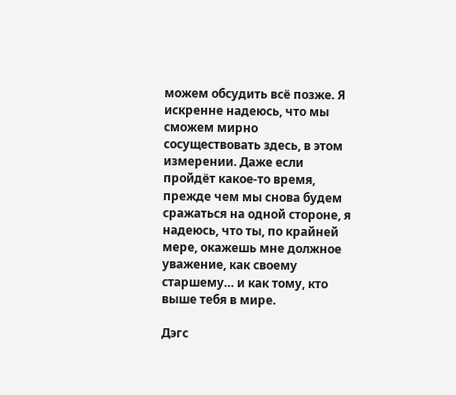можем обсудить всё позже. Я искренне надеюсь, что мы сможем мирно сосуществовать здесь, в этом измерении. Даже если пройдёт какое-то время, прежде чем мы снова будем сражаться на одной стороне, я надеюсь, что ты, по крайней мере, окажешь мне должное уважение, как своему старшему… и как тому, кто выше тебя в мире.

Дэгс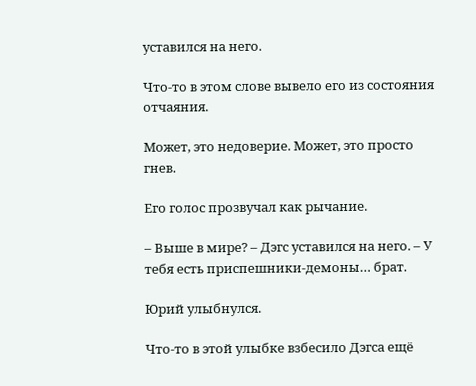уставился на него.

Что-то в этом слове вывело его из состояния отчаяния.

Может, это недоверие. Может, это просто гнев.

Его голос прозвучал как рычание.

– Выше в мире? – Дэгс уставился на него. – У тебя есть приспешники-демоны… брат.

Юрий улыбнулся.

Что-то в этой улыбке взбесило Дэгса ещё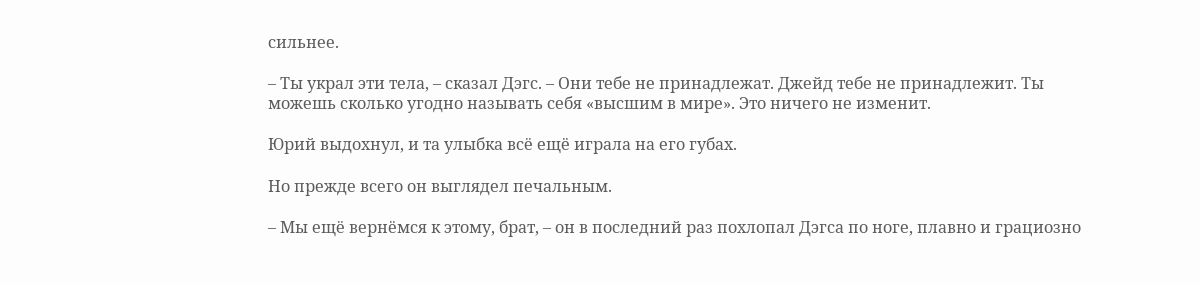сильнее.

– Ты украл эти тела, – сказал Дэгс. – Они тебе не принадлежат. Джейд тебе не принадлежит. Ты можешь сколько угодно называть себя «высшим в мире». Это ничего не изменит.

Юрий выдохнул, и та улыбка всё ещё играла на его губах.

Но прежде всего он выглядел печальным.

– Мы ещё вернёмся к этому, брат, – он в последний раз похлопал Дэгса по ноге, плавно и грациозно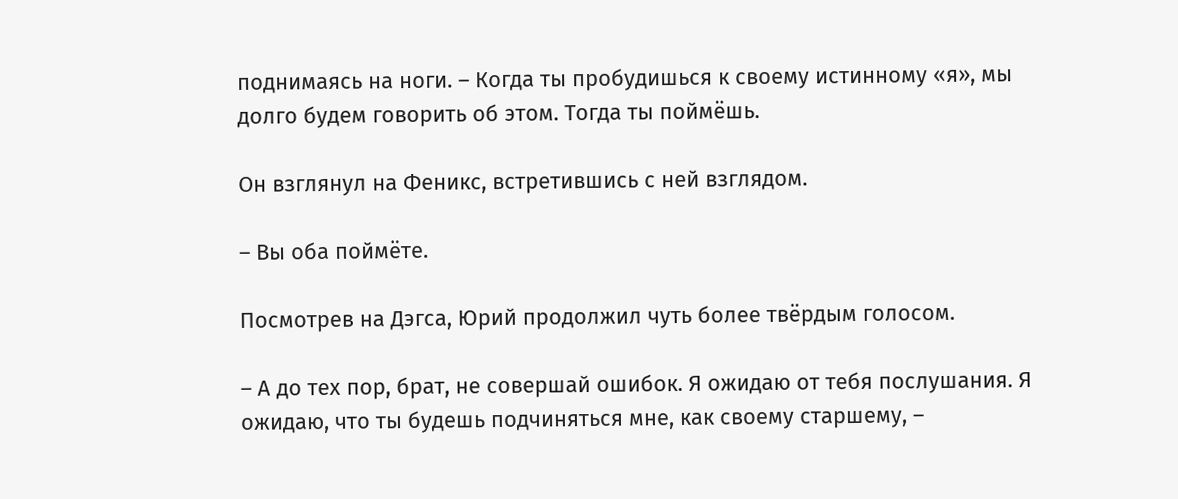поднимаясь на ноги. – Когда ты пробудишься к своему истинному «я», мы долго будем говорить об этом. Тогда ты поймёшь.

Он взглянул на Феникс, встретившись с ней взглядом.

– Вы оба поймёте.

Посмотрев на Дэгса, Юрий продолжил чуть более твёрдым голосом.

– А до тех пор, брат, не совершай ошибок. Я ожидаю от тебя послушания. Я ожидаю, что ты будешь подчиняться мне, как своему старшему, –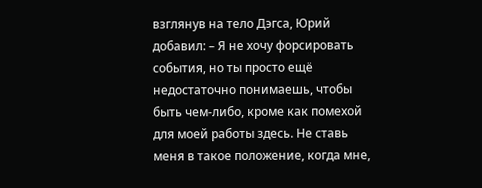взглянув на тело Дэгса, Юрий добавил: – Я не хочу форсировать события, но ты просто ещё недостаточно понимаешь, чтобы быть чем-либо, кроме как помехой для моей работы здесь. Не ставь меня в такое положение, когда мне,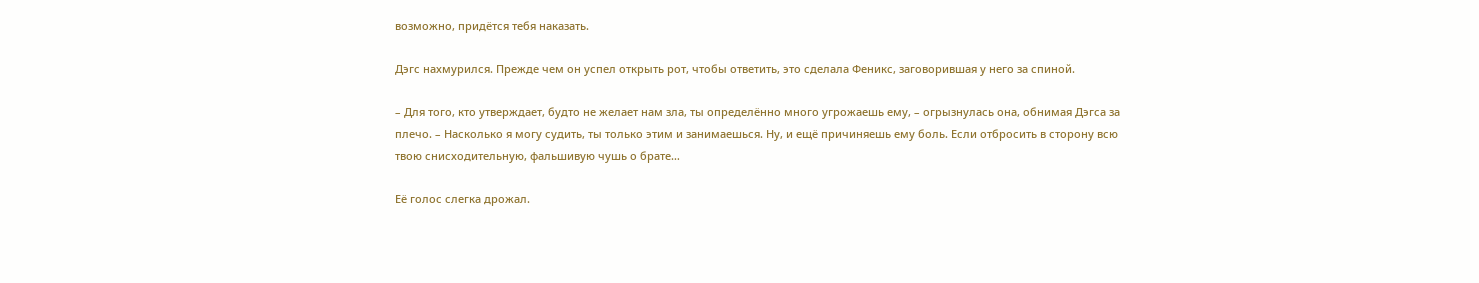возможно, придётся тебя наказать.

Дэгс нахмурился. Прежде чем он успел открыть рот, чтобы ответить, это сделала Феникс, заговорившая у него за спиной.

– Для того, кто утверждает, будто не желает нам зла, ты определённо много угрожаешь ему, – огрызнулась она, обнимая Дэгса за плечо. – Насколько я могу судить, ты только этим и занимаешься. Ну, и ещё причиняешь ему боль. Если отбросить в сторону всю твою снисходительную, фальшивую чушь о брате…

Её голос слегка дрожал.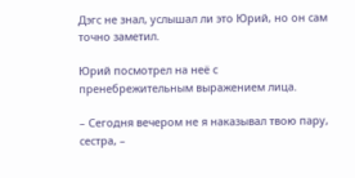Дэгс не знал, услышал ли это Юрий, но он сам точно заметил.

Юрий посмотрел на неё с пренебрежительным выражением лица.

– Сегодня вечером не я наказывал твою пару, сестра, –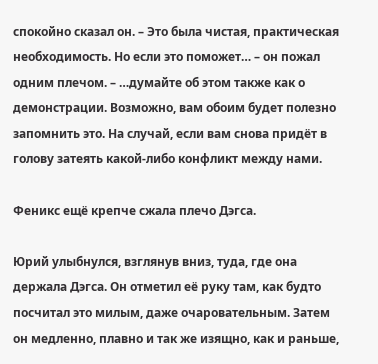спокойно сказал он. – Это была чистая, практическая необходимость. Но если это поможет… – он пожал одним плечом. – …думайте об этом также как о демонстрации. Возможно, вам обоим будет полезно запомнить это. На случай, если вам снова придёт в голову затеять какой-либо конфликт между нами.

Феникс ещё крепче сжала плечо Дэгса.

Юрий улыбнулся, взглянув вниз, туда, где она держала Дэгса. Он отметил её руку там, как будто посчитал это милым, даже очаровательным. Затем он медленно, плавно и так же изящно, как и раньше,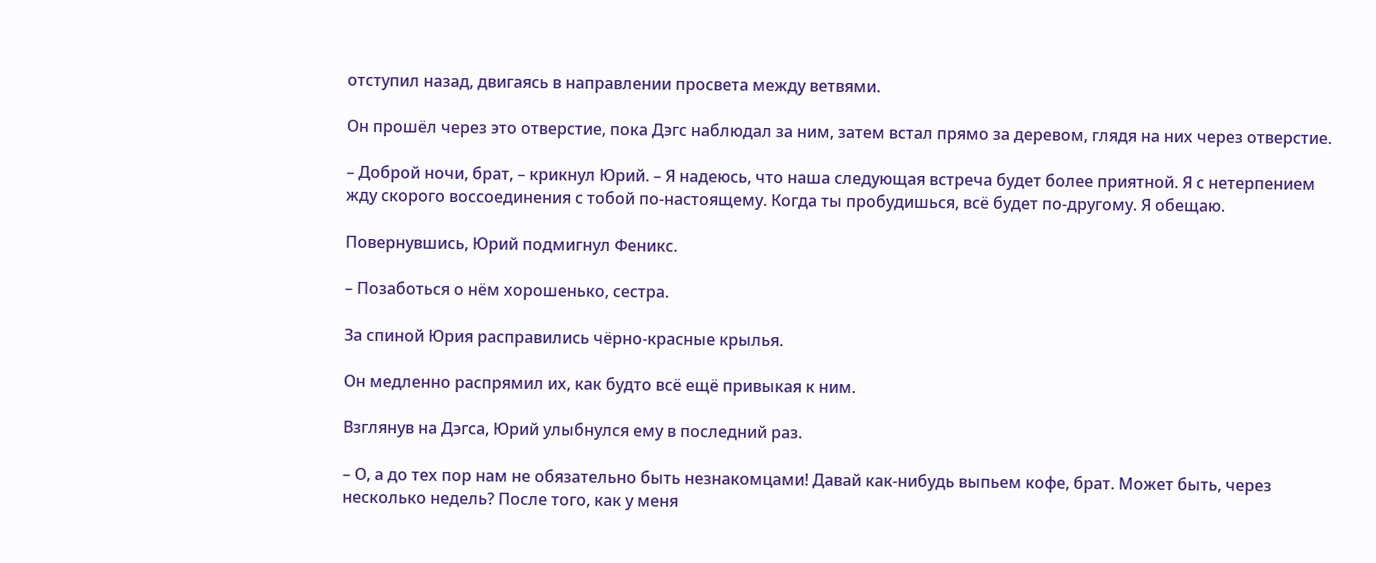отступил назад, двигаясь в направлении просвета между ветвями.

Он прошёл через это отверстие, пока Дэгс наблюдал за ним, затем встал прямо за деревом, глядя на них через отверстие.

– Доброй ночи, брат, – крикнул Юрий. – Я надеюсь, что наша следующая встреча будет более приятной. Я с нетерпением жду скорого воссоединения с тобой по-настоящему. Когда ты пробудишься, всё будет по-другому. Я обещаю.

Повернувшись, Юрий подмигнул Феникс.

– Позаботься о нём хорошенько, сестра.

За спиной Юрия расправились чёрно-красные крылья.

Он медленно распрямил их, как будто всё ещё привыкая к ним.

Взглянув на Дэгса, Юрий улыбнулся ему в последний раз.

– О, а до тех пор нам не обязательно быть незнакомцами! Давай как-нибудь выпьем кофе, брат. Может быть, через несколько недель? После того, как у меня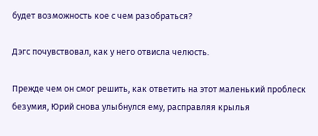будет возможность кое с чем разобраться?

Дэгс почувствовал, как у него отвисла челюсть.

Прежде чем он смог решить, как ответить на этот маленький проблеск безумия, Юрий снова улыбнулся ему, расправляя крылья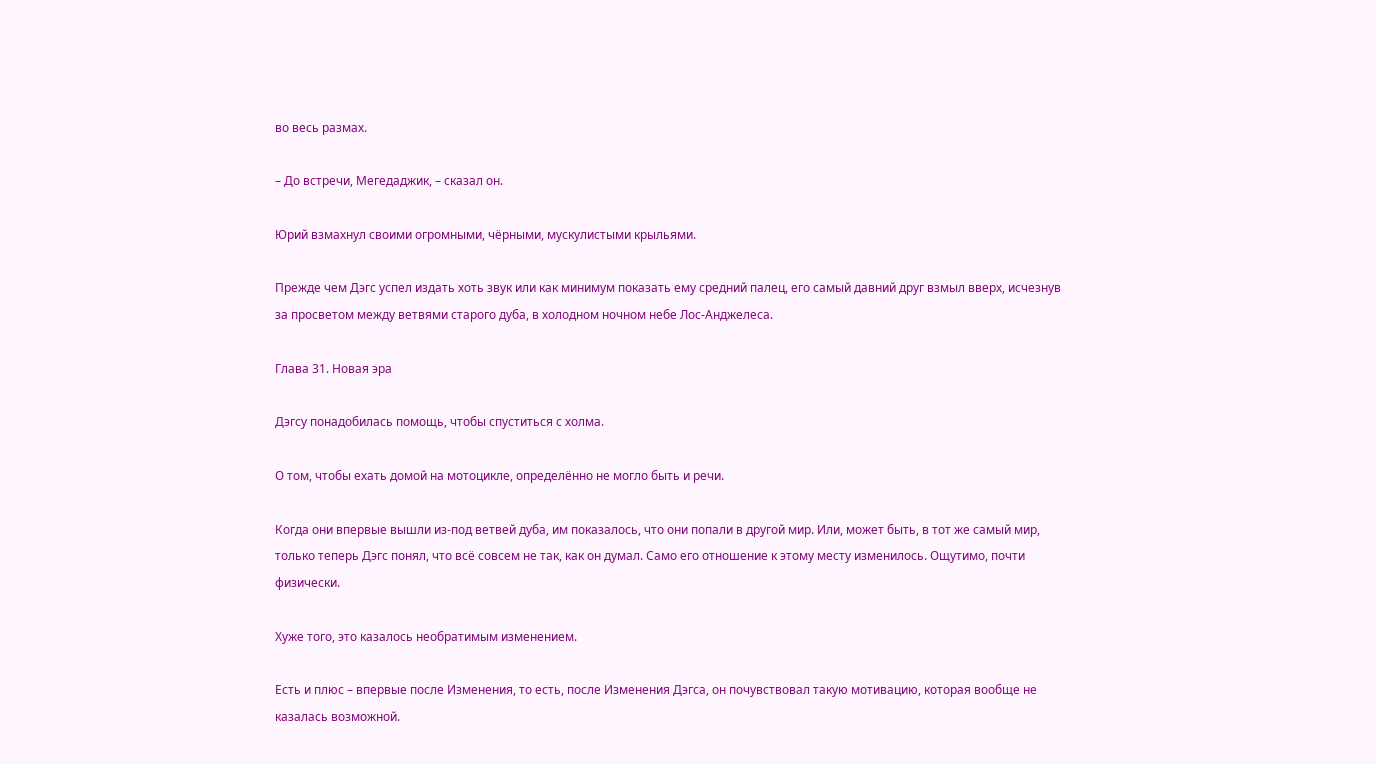во весь размах.

– До встречи, Мегедаджик, – сказал он.

Юрий взмахнул своими огромными, чёрными, мускулистыми крыльями.

Прежде чем Дэгс успел издать хоть звук или как минимум показать ему средний палец, его самый давний друг взмыл вверх, исчезнув за просветом между ветвями старого дуба, в холодном ночном небе Лос-Анджелеса.

Глава 31. Новая эра

Дэгсу понадобилась помощь, чтобы спуститься с холма.

О том, чтобы ехать домой на мотоцикле, определённо не могло быть и речи.

Когда они впервые вышли из-под ветвей дуба, им показалось, что они попали в другой мир. Или, может быть, в тот же самый мир, только теперь Дэгс понял, что всё совсем не так, как он думал. Само его отношение к этому месту изменилось. Ощутимо, почти физически.

Хуже того, это казалось необратимым изменением.

Есть и плюс – впервые после Изменения, то есть, после Изменения Дэгса, он почувствовал такую мотивацию, которая вообще не казалась возможной.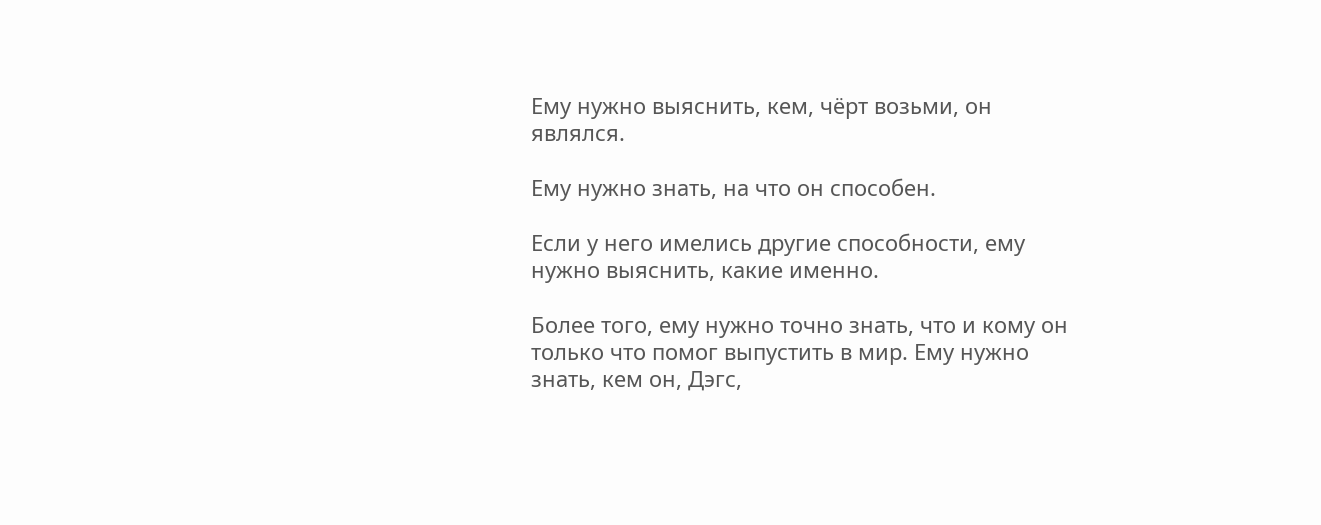Ему нужно выяснить, кем, чёрт возьми, он являлся.

Ему нужно знать, на что он способен.

Если у него имелись другие способности, ему нужно выяснить, какие именно.

Более того, ему нужно точно знать, что и кому он только что помог выпустить в мир. Ему нужно знать, кем он, Дэгс,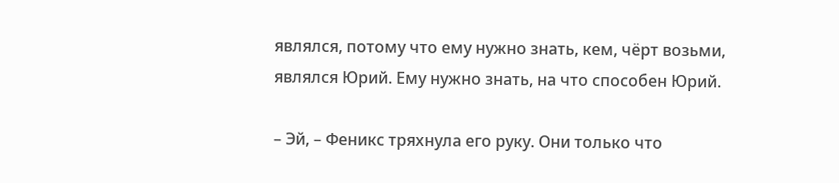являлся, потому что ему нужно знать, кем, чёрт возьми, являлся Юрий. Ему нужно знать, на что способен Юрий.

– Эй, – Феникс тряхнула его руку. Они только что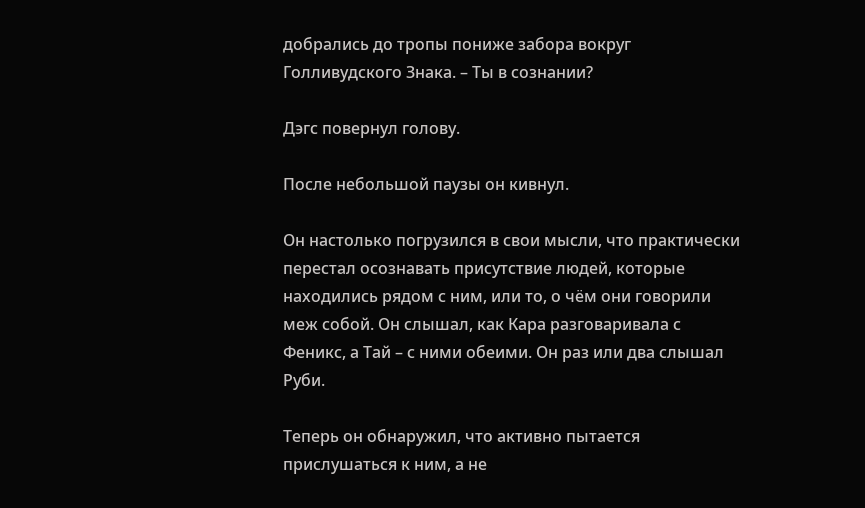добрались до тропы пониже забора вокруг Голливудского Знака. – Ты в сознании?

Дэгс повернул голову.

После небольшой паузы он кивнул.

Он настолько погрузился в свои мысли, что практически перестал осознавать присутствие людей, которые находились рядом с ним, или то, о чём они говорили меж собой. Он слышал, как Кара разговаривала с Феникс, а Тай – с ними обеими. Он раз или два слышал Руби.

Теперь он обнаружил, что активно пытается прислушаться к ним, а не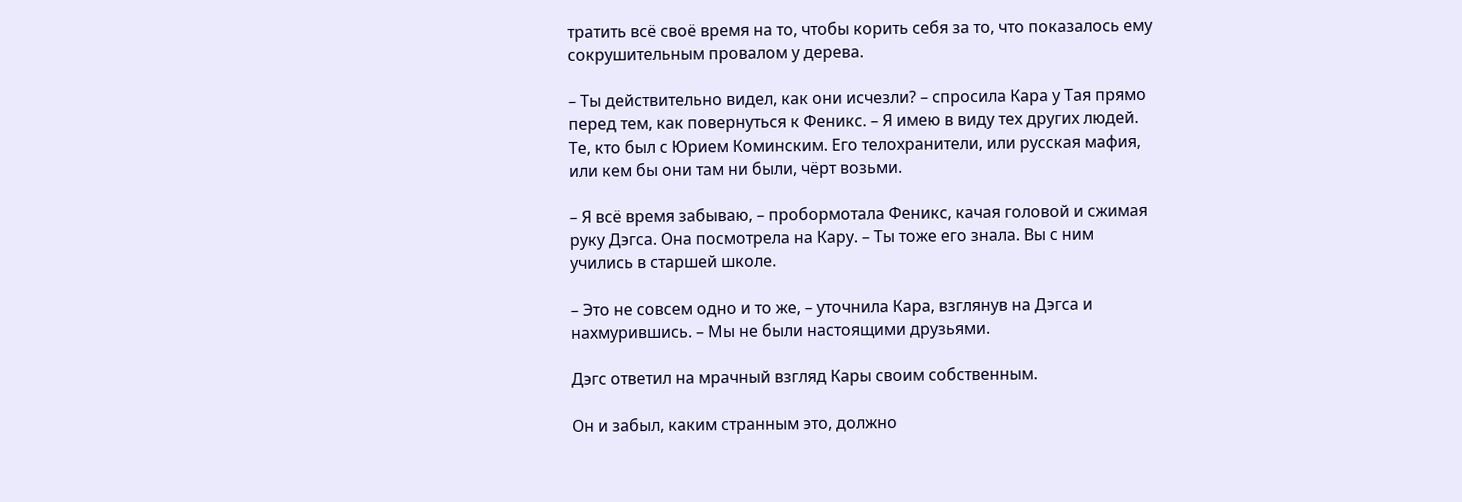тратить всё своё время на то, чтобы корить себя за то, что показалось ему сокрушительным провалом у дерева.

– Ты действительно видел, как они исчезли? – спросила Кара у Тая прямо перед тем, как повернуться к Феникс. – Я имею в виду тех других людей. Те, кто был с Юрием Коминским. Его телохранители, или русская мафия, или кем бы они там ни были, чёрт возьми.

– Я всё время забываю, – пробормотала Феникс, качая головой и сжимая руку Дэгса. Она посмотрела на Кару. – Ты тоже его знала. Вы с ним учились в старшей школе.

– Это не совсем одно и то же, – уточнила Кара, взглянув на Дэгса и нахмурившись. – Мы не были настоящими друзьями.

Дэгс ответил на мрачный взгляд Кары своим собственным.

Он и забыл, каким странным это, должно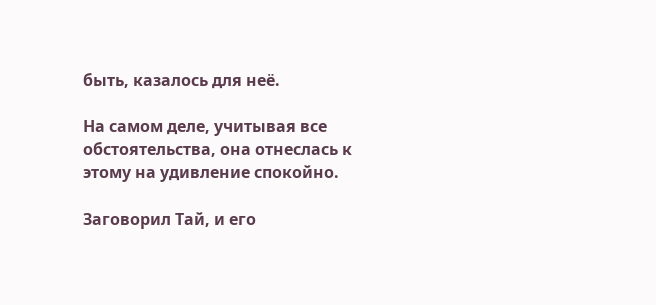быть, казалось для неё.

На самом деле, учитывая все обстоятельства, она отнеслась к этому на удивление спокойно.

Заговорил Тай, и его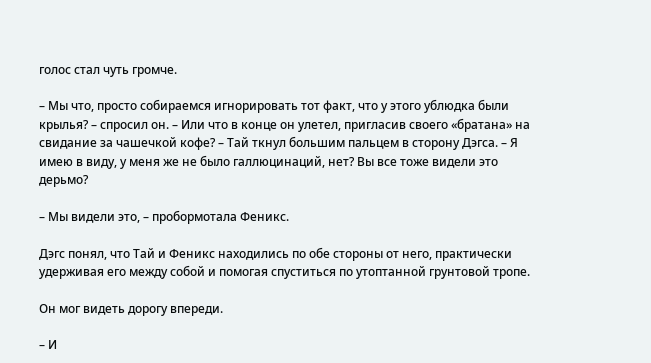голос стал чуть громче.

– Мы что, просто собираемся игнорировать тот факт, что у этого ублюдка были крылья? – спросил он. – Или что в конце он улетел, пригласив своего «братана» на свидание за чашечкой кофе? – Тай ткнул большим пальцем в сторону Дэгса. – Я имею в виду, у меня же не было галлюцинаций, нет? Вы все тоже видели это дерьмо?

– Мы видели это, – пробормотала Феникс.

Дэгс понял, что Тай и Феникс находились по обе стороны от него, практически удерживая его между собой и помогая спуститься по утоптанной грунтовой тропе.

Он мог видеть дорогу впереди.

– И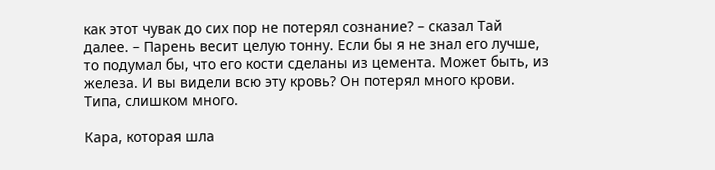как этот чувак до сих пор не потерял сознание? – сказал Тай далее. – Парень весит целую тонну. Если бы я не знал его лучше, то подумал бы, что его кости сделаны из цемента. Может быть, из железа. И вы видели всю эту кровь? Он потерял много крови. Типа, слишком много.

Кара, которая шла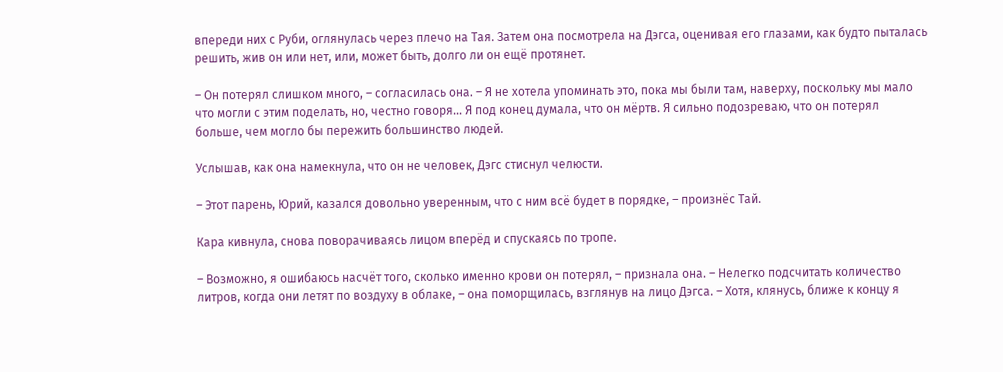впереди них с Руби, оглянулась через плечо на Тая. Затем она посмотрела на Дэгса, оценивая его глазами, как будто пыталась решить, жив он или нет, или, может быть, долго ли он ещё протянет.

– Он потерял слишком много, – согласилась она. – Я не хотела упоминать это, пока мы были там, наверху, поскольку мы мало что могли с этим поделать, но, честно говоря… Я под конец думала, что он мёртв. Я сильно подозреваю, что он потерял больше, чем могло бы пережить большинство людей.

Услышав, как она намекнула, что он не человек, Дэгс стиснул челюсти.

– Этот парень, Юрий, казался довольно уверенным, что с ним всё будет в порядке, – произнёс Тай.

Кара кивнула, снова поворачиваясь лицом вперёд и спускаясь по тропе.

– Возможно, я ошибаюсь насчёт того, сколько именно крови он потерял, – признала она. – Нелегко подсчитать количество литров, когда они летят по воздуху в облаке, – она поморщилась, взглянув на лицо Дэгса. – Хотя, клянусь, ближе к концу я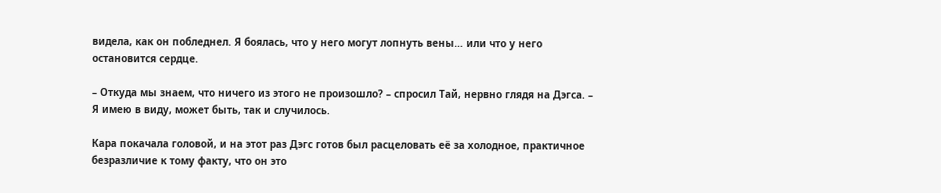видела, как он побледнел. Я боялась, что у него могут лопнуть вены… или что у него остановится сердце.

– Откуда мы знаем, что ничего из этого не произошло? – спросил Тай, нервно глядя на Дэгса. – Я имею в виду, может быть, так и случилось.

Кара покачала головой, и на этот раз Дэгс готов был расцеловать её за холодное, практичное безразличие к тому факту, что он это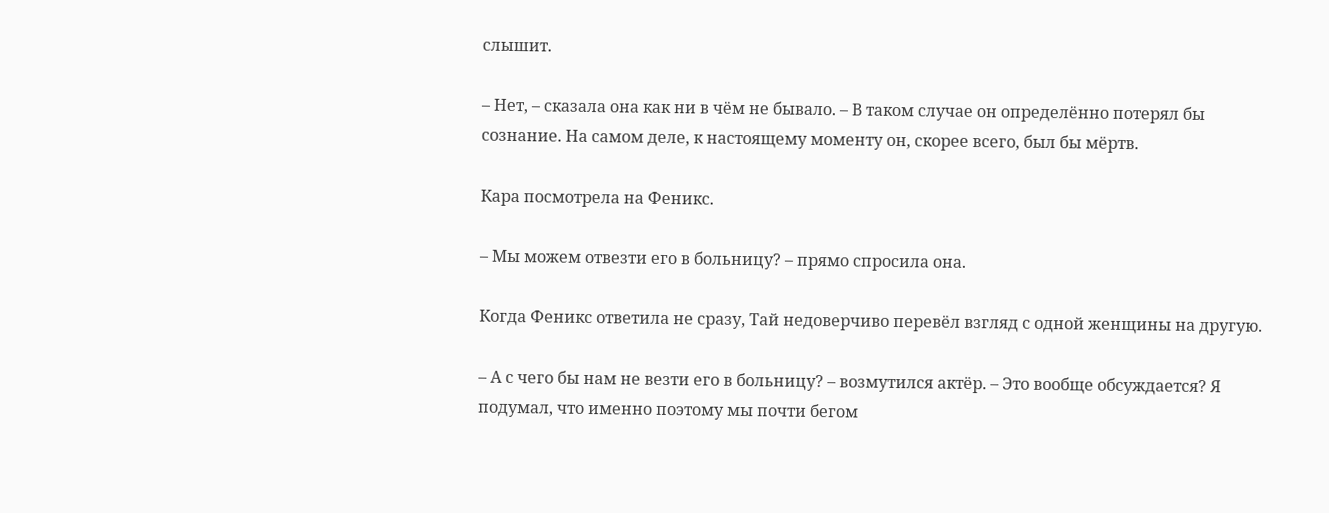слышит.

– Нет, – сказала она как ни в чём не бывало. – В таком случае он определённо потерял бы сознание. На самом деле, к настоящему моменту он, скорее всего, был бы мёртв.

Кара посмотрела на Феникс.

– Мы можем отвезти его в больницу? – прямо спросила она.

Когда Феникс ответила не сразу, Тай недоверчиво перевёл взгляд с одной женщины на другую.

– А с чего бы нам не везти его в больницу? – возмутился актёр. – Это вообще обсуждается? Я подумал, что именно поэтому мы почти бегом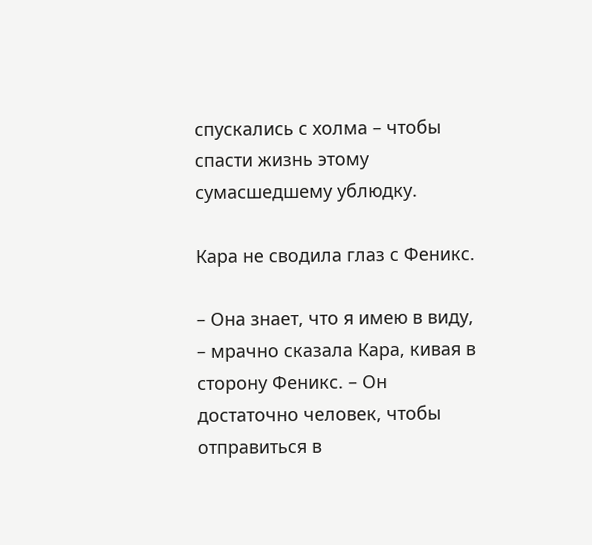спускались с холма – чтобы спасти жизнь этому сумасшедшему ублюдку.

Кара не сводила глаз с Феникс.

– Она знает, что я имею в виду, – мрачно сказала Кара, кивая в сторону Феникс. – Он достаточно человек, чтобы отправиться в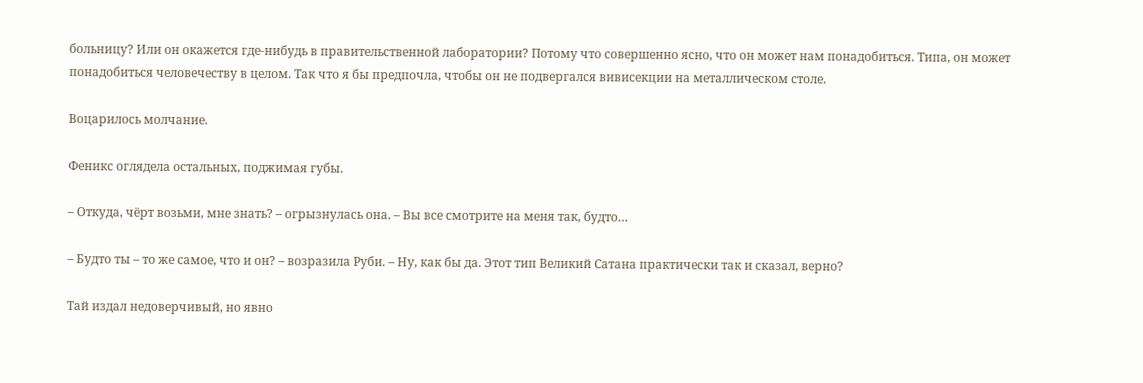больницу? Или он окажется где-нибудь в правительственной лаборатории? Потому что совершенно ясно, что он может нам понадобиться. Типа, он может понадобиться человечеству в целом. Так что я бы предпочла, чтобы он не подвергался вивисекции на металлическом столе.

Воцарилось молчание.

Феникс оглядела остальных, поджимая губы.

– Откуда, чёрт возьми, мне знать? – огрызнулась она. – Вы все смотрите на меня так, будто…

– Будто ты – то же самое, что и он? – возразила Руби. – Ну, как бы да. Этот тип Великий Сатана практически так и сказал, верно?

Тай издал недоверчивый, но явно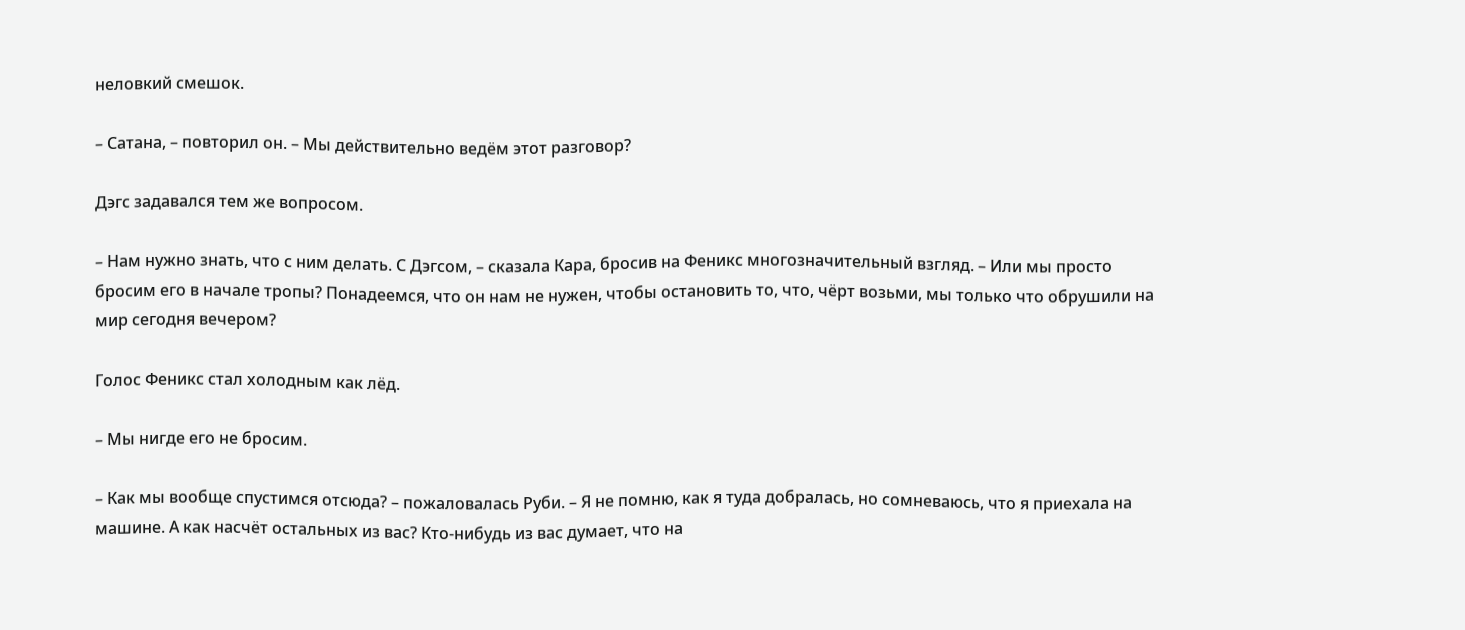неловкий смешок.

– Сатана, – повторил он. – Мы действительно ведём этот разговор?

Дэгс задавался тем же вопросом.

– Нам нужно знать, что с ним делать. С Дэгсом, – сказала Кара, бросив на Феникс многозначительный взгляд. – Или мы просто бросим его в начале тропы? Понадеемся, что он нам не нужен, чтобы остановить то, что, чёрт возьми, мы только что обрушили на мир сегодня вечером?

Голос Феникс стал холодным как лёд.

– Мы нигде его не бросим.

– Как мы вообще спустимся отсюда? – пожаловалась Руби. – Я не помню, как я туда добралась, но сомневаюсь, что я приехала на машине. А как насчёт остальных из вас? Кто-нибудь из вас думает, что на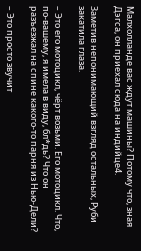Малхолланде вас ждут машины? Потому что, зная Дэгса, он приехал сюда на индийце4.

Заметив непонимающий взгляд остальных, Руби закатила глаза.

– Это его мотоцикл, чёрт возьми. Его мотоцикл. Что, по-вашему, я имела в виду, бл*дь? Что он разъезжал на спине какого-то парня из Нью-Дели?

– Это просто звучит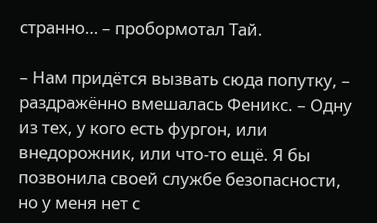странно… – пробормотал Тай.

– Нам придётся вызвать сюда попутку, – раздражённо вмешалась Феникс. – Одну из тех, у кого есть фургон, или внедорожник, или что-то ещё. Я бы позвонила своей службе безопасности, но у меня нет с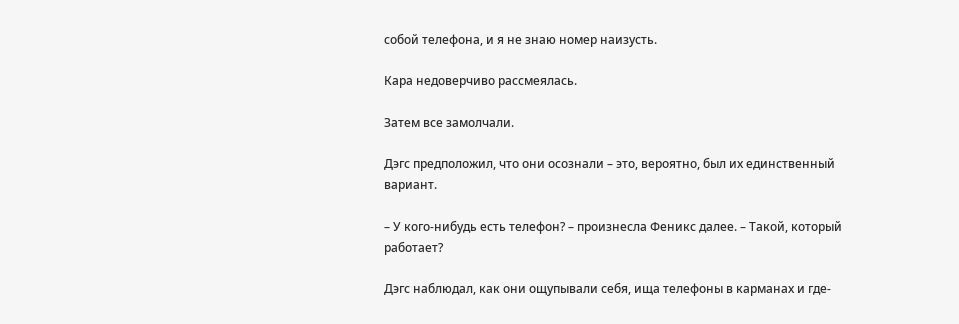собой телефона, и я не знаю номер наизусть.

Кара недоверчиво рассмеялась.

Затем все замолчали.

Дэгс предположил, что они осознали – это, вероятно, был их единственный вариант.

– У кого-нибудь есть телефон? – произнесла Феникс далее. – Такой, который работает?

Дэгс наблюдал, как они ощупывали себя, ища телефоны в карманах и где-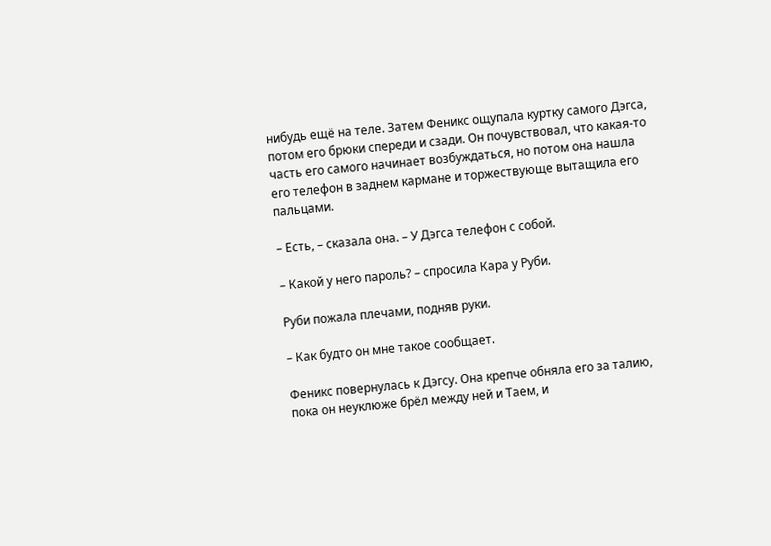нибудь ещё на теле. Затем Феникс ощупала куртку самого Дэгса, потом его брюки спереди и сзади. Он почувствовал, что какая-то часть его самого начинает возбуждаться, но потом она нашла его телефон в заднем кармане и торжествующе вытащила его пальцами.

– Есть, – сказала она. – У Дэгса телефон с собой.

– Какой у него пароль? – спросила Кара у Руби.

Руби пожала плечами, подняв руки.

– Как будто он мне такое сообщает.

Феникс повернулась к Дэгсу. Она крепче обняла его за талию, пока он неуклюже брёл между ней и Таем, и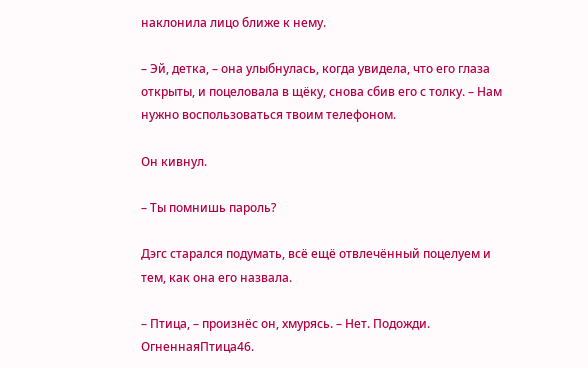наклонила лицо ближе к нему.

– Эй, детка, – она улыбнулась, когда увидела, что его глаза открыты, и поцеловала в щёку, снова сбив его с толку. – Нам нужно воспользоваться твоим телефоном.

Он кивнул.

– Ты помнишь пароль?

Дэгс старался подумать, всё ещё отвлечённый поцелуем и тем, как она его назвала.

– Птица, – произнёс он, хмурясь. – Нет. Подожди. ОгненнаяПтица46.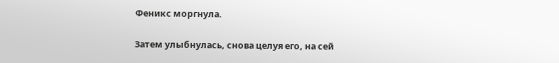Феникс моргнула.

Затем улыбнулась, снова целуя его, на сей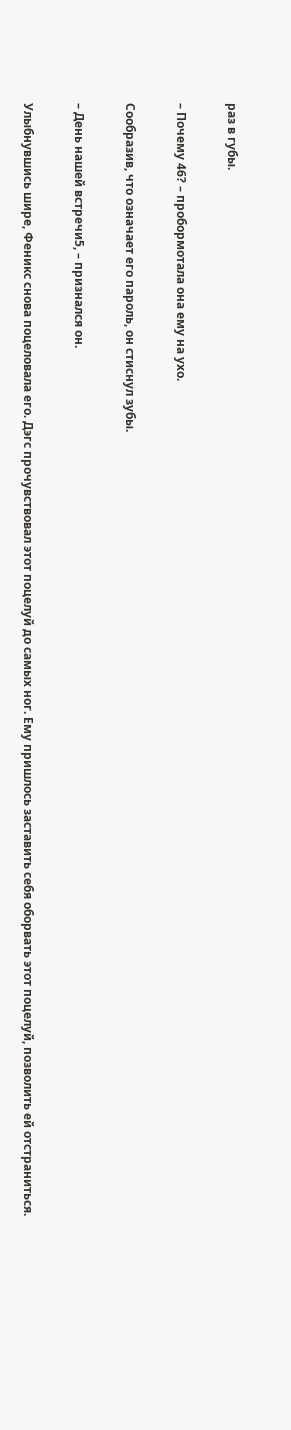раз в губы.

– Почему 46? – пробормотала она ему на ухо.

Сообразив, что означает его пароль, он стиснул зубы.

– День нашей встречи5, – признался он.

Улыбнувшись шире, Феникс снова поцеловала его. Дэгс прочувствовал этот поцелуй до самых ног. Ему пришлось заставить себя оборвать этот поцелуй, позволить ей отстраниться.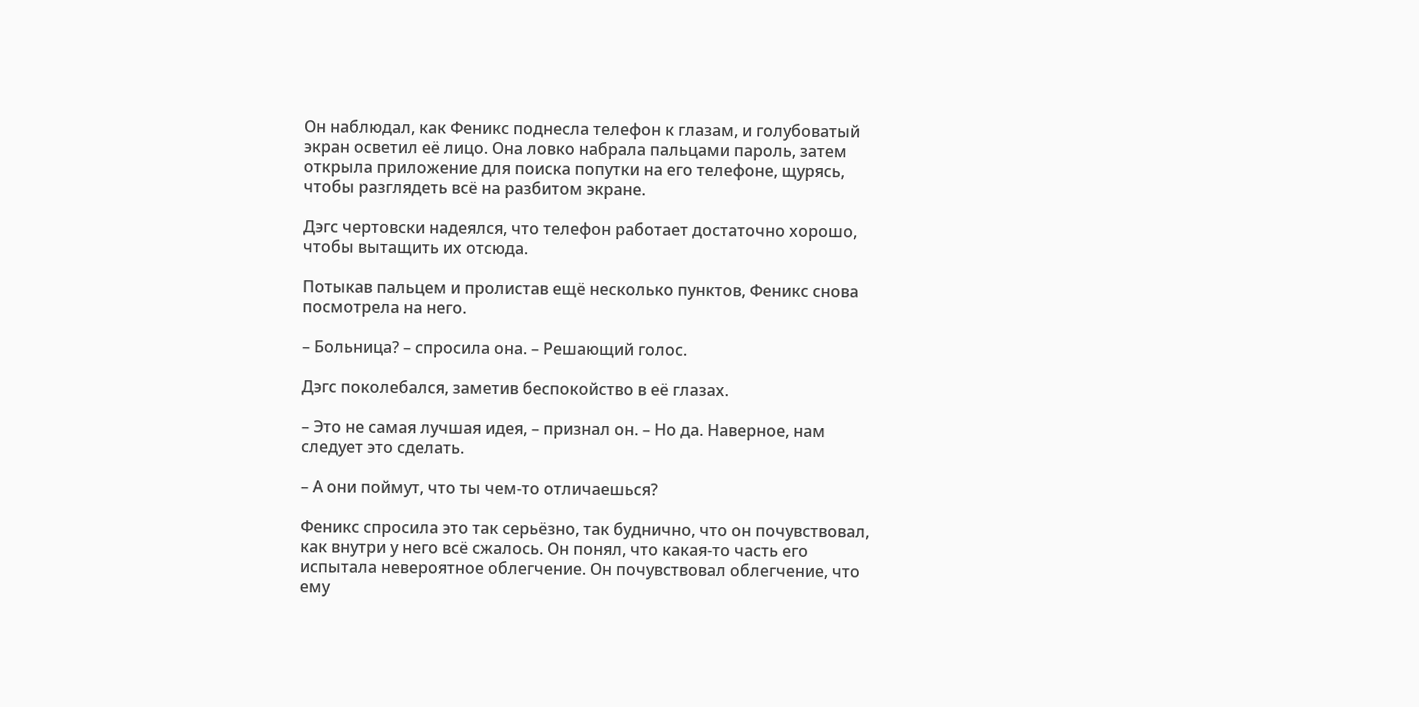Он наблюдал, как Феникс поднесла телефон к глазам, и голубоватый экран осветил её лицо. Она ловко набрала пальцами пароль, затем открыла приложение для поиска попутки на его телефоне, щурясь, чтобы разглядеть всё на разбитом экране.

Дэгс чертовски надеялся, что телефон работает достаточно хорошо, чтобы вытащить их отсюда.

Потыкав пальцем и пролистав ещё несколько пунктов, Феникс снова посмотрела на него.

– Больница? – спросила она. – Решающий голос.

Дэгс поколебался, заметив беспокойство в её глазах.

– Это не самая лучшая идея, – признал он. – Но да. Наверное, нам следует это сделать.

– А они поймут, что ты чем-то отличаешься?

Феникс спросила это так серьёзно, так буднично, что он почувствовал, как внутри у него всё сжалось. Он понял, что какая-то часть его испытала невероятное облегчение. Он почувствовал облегчение, что ему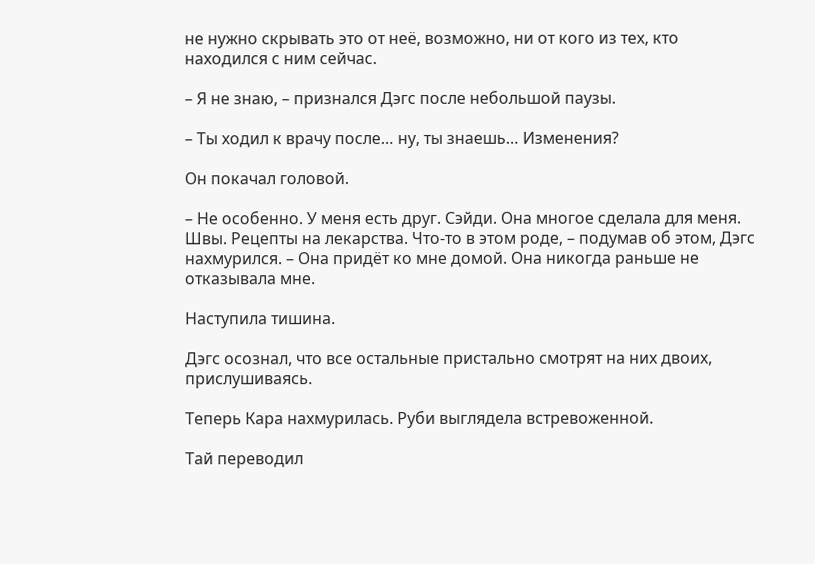не нужно скрывать это от неё, возможно, ни от кого из тех, кто находился с ним сейчас.

– Я не знаю, – признался Дэгс после небольшой паузы.

– Ты ходил к врачу после… ну, ты знаешь… Изменения?

Он покачал головой.

– Не особенно. У меня есть друг. Сэйди. Она многое сделала для меня. Швы. Рецепты на лекарства. Что-то в этом роде, – подумав об этом, Дэгс нахмурился. – Она придёт ко мне домой. Она никогда раньше не отказывала мне.

Наступила тишина.

Дэгс осознал, что все остальные пристально смотрят на них двоих, прислушиваясь.

Теперь Кара нахмурилась. Руби выглядела встревоженной.

Тай переводил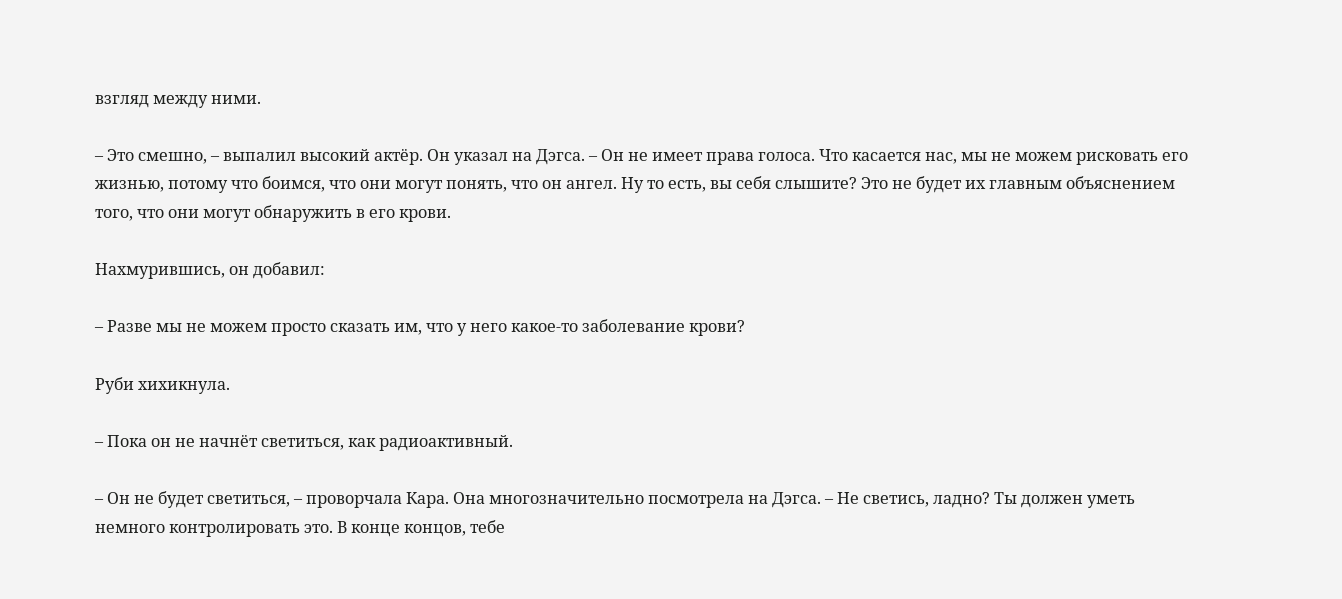взгляд между ними.

– Это смешно, – выпалил высокий актёр. Он указал на Дэгса. – Он не имеет права голоса. Что касается нас, мы не можем рисковать его жизнью, потому что боимся, что они могут понять, что он ангел. Ну то есть, вы себя слышите? Это не будет их главным объяснением того, что они могут обнаружить в его крови.

Нахмурившись, он добавил:

– Разве мы не можем просто сказать им, что у него какое-то заболевание крови?

Руби хихикнула.

– Пока он не начнёт светиться, как радиоактивный.

– Он не будет светиться, – проворчала Кара. Она многозначительно посмотрела на Дэгса. – Не светись, ладно? Ты должен уметь немного контролировать это. В конце концов, тебе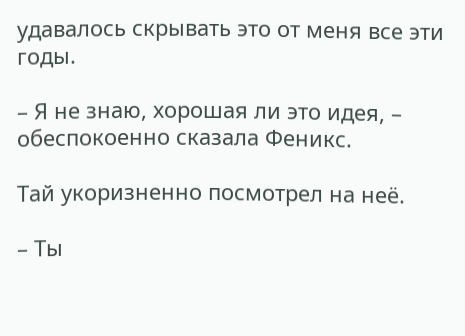удавалось скрывать это от меня все эти годы.

– Я не знаю, хорошая ли это идея, – обеспокоенно сказала Феникс.

Тай укоризненно посмотрел на неё.

– Ты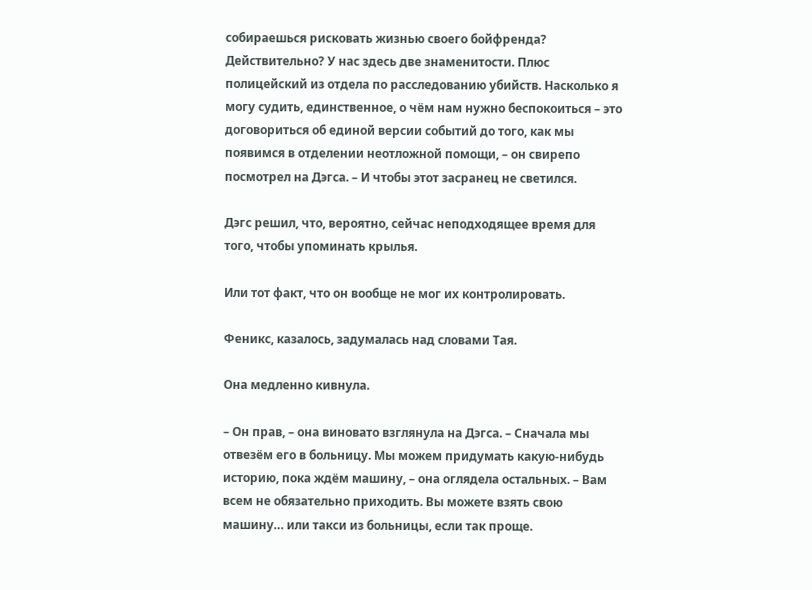собираешься рисковать жизнью своего бойфренда? Действительно? У нас здесь две знаменитости. Плюс полицейский из отдела по расследованию убийств. Насколько я могу судить, единственное, о чём нам нужно беспокоиться – это договориться об единой версии событий до того, как мы появимся в отделении неотложной помощи, – он свирепо посмотрел на Дэгса. – И чтобы этот засранец не светился.

Дэгс решил, что, вероятно, сейчас неподходящее время для того, чтобы упоминать крылья.

Или тот факт, что он вообще не мог их контролировать.

Феникс, казалось, задумалась над словами Тая.

Она медленно кивнула.

– Он прав, – она виновато взглянула на Дэгса. – Сначала мы отвезём его в больницу. Мы можем придумать какую-нибудь историю, пока ждём машину, – она оглядела остальных. – Вам всем не обязательно приходить. Вы можете взять свою машину… или такси из больницы, если так проще.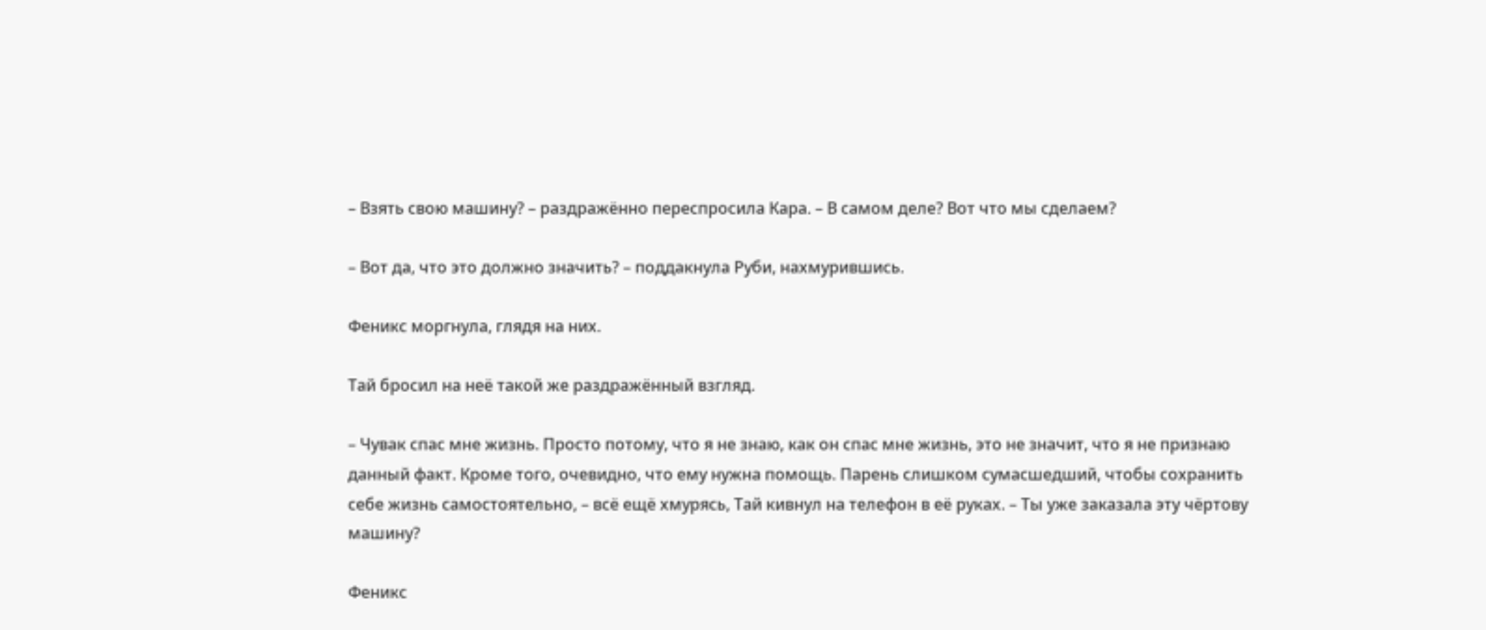– Взять свою машину? – раздражённо переспросила Кара. – В самом деле? Вот что мы сделаем?

– Вот да, что это должно значить? – поддакнула Руби, нахмурившись.

Феникс моргнула, глядя на них.

Тай бросил на неё такой же раздражённый взгляд.

– Чувак спас мне жизнь. Просто потому, что я не знаю, как он спас мне жизнь, это не значит, что я не признаю данный факт. Кроме того, очевидно, что ему нужна помощь. Парень слишком сумасшедший, чтобы сохранить себе жизнь самостоятельно, – всё ещё хмурясь, Тай кивнул на телефон в её руках. – Ты уже заказала эту чёртову машину?

Феникс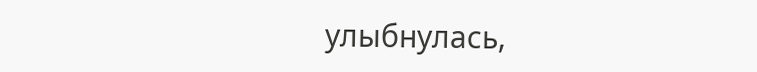улыбнулась,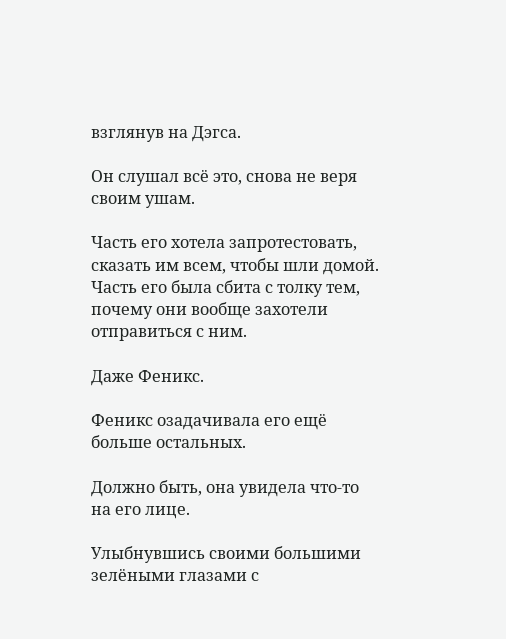взглянув на Дэгса.

Он слушал всё это, снова не веря своим ушам.

Часть его хотела запротестовать, сказать им всем, чтобы шли домой. Часть его была сбита с толку тем, почему они вообще захотели отправиться с ним.

Даже Феникс.

Феникс озадачивала его ещё больше остальных.

Должно быть, она увидела что-то на его лице.

Улыбнувшись своими большими зелёными глазами с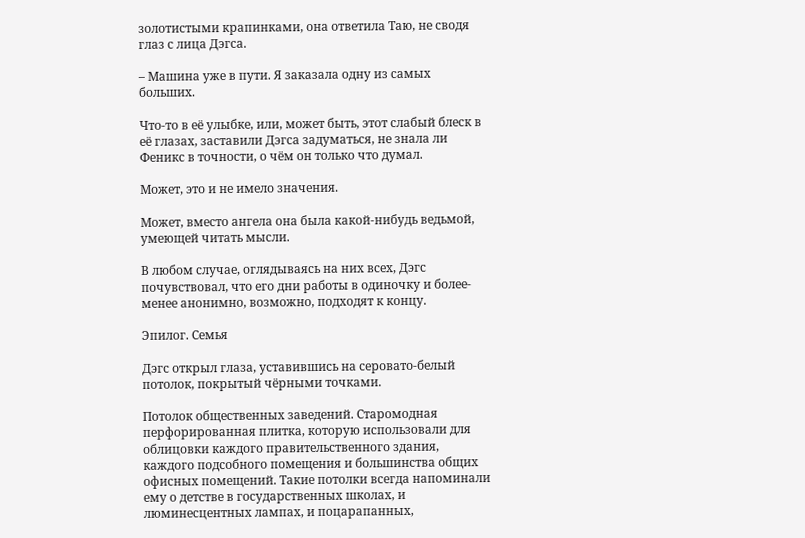золотистыми крапинками, она ответила Таю, не сводя глаз с лица Дэгса.

– Машина уже в пути. Я заказала одну из самых больших.

Что-то в её улыбке, или, может быть, этот слабый блеск в её глазах, заставили Дэгса задуматься, не знала ли Феникс в точности, о чём он только что думал.

Может, это и не имело значения.

Может, вместо ангела она была какой-нибудь ведьмой, умеющей читать мысли.

В любом случае, оглядываясь на них всех, Дэгс почувствовал, что его дни работы в одиночку и более-менее анонимно, возможно, подходят к концу.

Эпилог. Семья

Дэгс открыл глаза, уставившись на серовато-белый потолок, покрытый чёрными точками.

Потолок общественных заведений. Старомодная перфорированная плитка, которую использовали для облицовки каждого правительственного здания, каждого подсобного помещения и большинства общих офисных помещений. Такие потолки всегда напоминали ему о детстве в государственных школах, и люминесцентных лампах, и поцарапанных,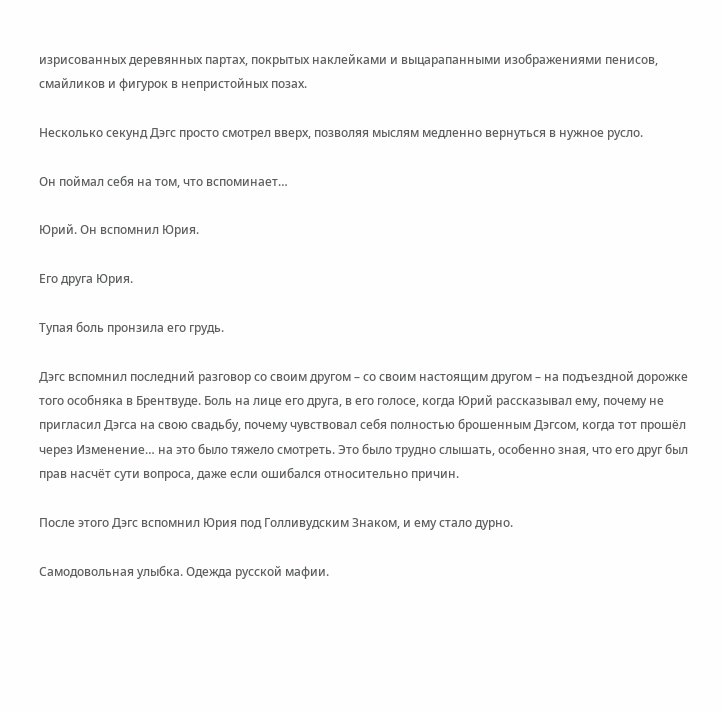изрисованных деревянных партах, покрытых наклейками и выцарапанными изображениями пенисов, смайликов и фигурок в непристойных позах.

Несколько секунд Дэгс просто смотрел вверх, позволяя мыслям медленно вернуться в нужное русло.

Он поймал себя на том, что вспоминает…

Юрий. Он вспомнил Юрия.

Его друга Юрия.

Тупая боль пронзила его грудь.

Дэгс вспомнил последний разговор со своим другом – со своим настоящим другом – на подъездной дорожке того особняка в Брентвуде. Боль на лице его друга, в его голосе, когда Юрий рассказывал ему, почему не пригласил Дэгса на свою свадьбу, почему чувствовал себя полностью брошенным Дэгсом, когда тот прошёл через Изменение… на это было тяжело смотреть. Это было трудно слышать, особенно зная, что его друг был прав насчёт сути вопроса, даже если ошибался относительно причин.

После этого Дэгс вспомнил Юрия под Голливудским Знаком, и ему стало дурно.

Самодовольная улыбка. Одежда русской мафии.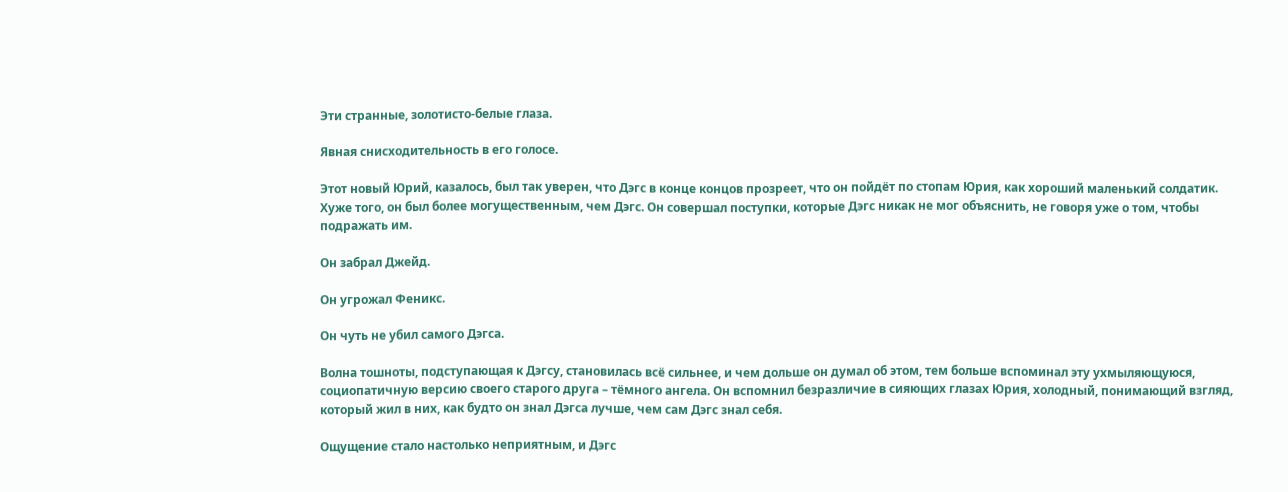Эти странные, золотисто-белые глаза.

Явная снисходительность в его голосе.

Этот новый Юрий, казалось, был так уверен, что Дэгс в конце концов прозреет, что он пойдёт по стопам Юрия, как хороший маленький солдатик. Хуже того, он был более могущественным, чем Дэгс. Он совершал поступки, которые Дэгс никак не мог объяснить, не говоря уже о том, чтобы подражать им.

Он забрал Джейд.

Он угрожал Феникс.

Он чуть не убил самого Дэгса.

Волна тошноты, подступающая к Дэгсу, становилась всё сильнее, и чем дольше он думал об этом, тем больше вспоминал эту ухмыляющуюся, социопатичную версию своего старого друга – тёмного ангела. Он вспомнил безразличие в сияющих глазах Юрия, холодный, понимающий взгляд, который жил в них, как будто он знал Дэгса лучше, чем сам Дэгс знал себя.

Ощущение стало настолько неприятным, и Дэгс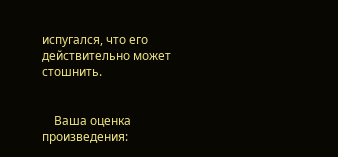испугался, что его действительно может стошнить.


    Ваша оценка произведения: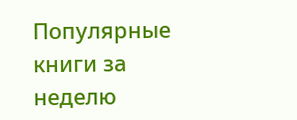Популярные книги за неделю